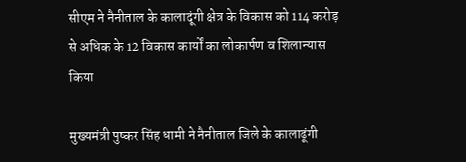सीएम ने नैनीताल के कालादूंगी क्षेत्र के विकास को 114 करोड़ से अधिक के 12 विकास कार्यों का लोकार्पण व शिलान्यास किया

मुख्यमंत्री पुष्कर सिंह धामी ने नैनीताल जिले के कालाढूंगी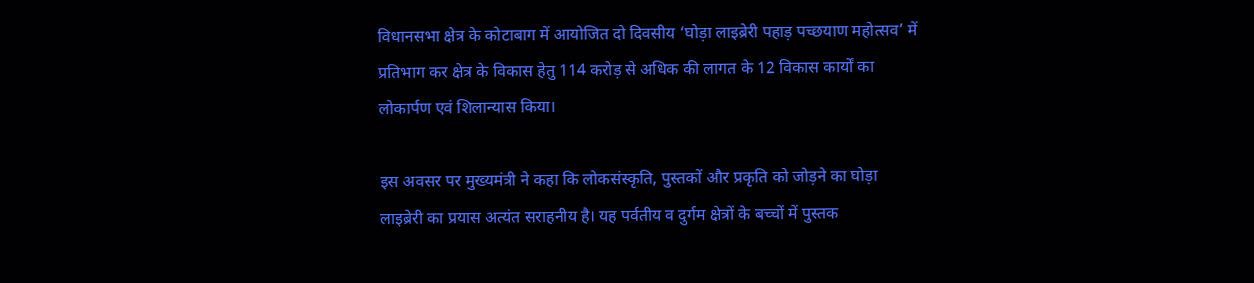विधानसभा क्षेत्र के कोटाबाग में आयोजित दो दिवसीय ‘घोड़ा लाइब्रेरी पहाड़ पच्छयाण महोत्सव’ में प्रतिभाग कर क्षेत्र के विकास हेतु 114 करोड़ से अधिक की लागत के 12 विकास कार्यों का लोकार्पण एवं शिलान्यास किया।

इस अवसर पर मुख्यमंत्री ने कहा कि लोकसंस्कृति, पुस्तकों और प्रकृति को जोड़ने का घोड़ा लाइब्रेरी का प्रयास अत्यंत सराहनीय है। यह पर्वतीय व दुर्गम क्षेत्रों के बच्चों में पुस्तक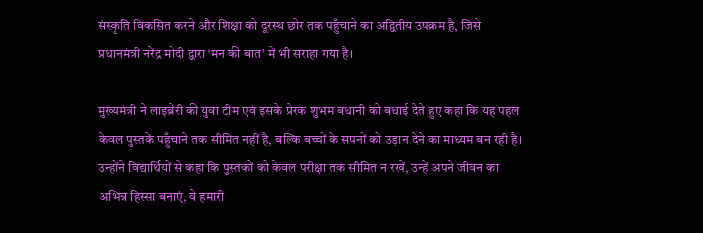संस्कृति विकसित करने और शिक्षा को दूरस्थ छोर तक पहुँचाने का अद्वितीय उपक्रम है, जिसे प्रधानमंत्री नरेंद्र मोदी द्वारा ‘मन की बात’ में भी सराहा गया है।

मुख्यमंत्री ने लाइब्रेरी की युवा टीम एवं इसके प्रेरक शुभम बधानी को बधाई देते हुए कहा कि यह पहल केवल पुस्तकें पहुँचाने तक सीमित नहीं है, बल्कि बच्चों के सपनों को उड़ान देने का माध्यम बन रही है। उन्होंने विद्यार्थियों से कहा कि पुस्तकों को केवल परीक्षा तक सीमित न रखें, उन्हें अपने जीवन का अभिन्न हिस्सा बनाएं, वे हमारी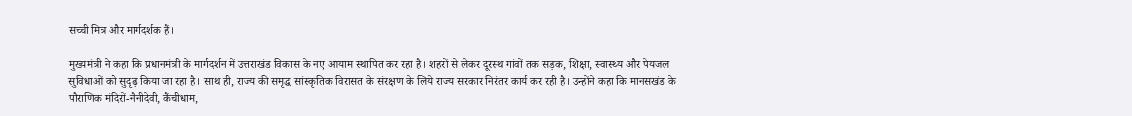सच्ची मित्र और मार्गदर्शक हैं।

मुख्यमंत्री ने कहा कि प्रधानमंत्री के मार्गदर्शन में उत्तराखंड विकास के नए आयाम स्थापित कर रहा है। शहरों से लेकर दूरस्थ गांवों तक सड़क, शिक्षा, स्वास्थ्य और पेयजल सुविधाओं को सुदृढ़ किया जा रहा है। साथ ही, राज्य की समृद्ध सांस्कृतिक विरासत के संरक्षण के लिये राज्य सरकार निरंतर कार्य कर रही है। उन्होंने कहा कि मानसखंड के पौराणिक मंदिरों-नैनीदेवी, कैंचीधाम,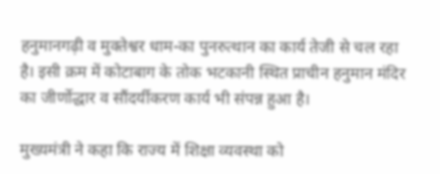हनुमानगढ़ी व मुक्तेश्वर धाम-का पुनरुत्थान का कार्य तेजी से चल रहा है। इसी क्रम में कोटाबाग के तोक भटकानी स्थित प्राचीन हनुमान मंदिर का जीर्णोद्धार व सौंदर्यीकरण कार्य भी संपन्न हुआ है।

मुख्यमंत्री ने कहा कि राज्य में शिक्षा व्यवस्था को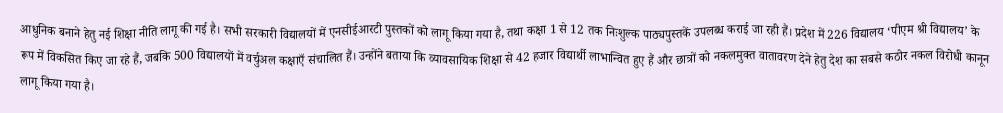आधुनिक बनाने हेतु नई शिक्षा नीति लागू की गई है। सभी सरकारी विद्यालयों में एनसीईआरटी पुस्तकों को लागू किया गया है, तथा कक्षा 1 से 12 तक निःशुल्क पाठ्यपुस्तकें उपलब्ध कराई जा रही हैं। प्रदेश में 226 विद्यालय ‘पीएम श्री विद्यालय’ के रूप में विकसित किए जा रहे हैं, जबकि 500 विद्यालयों में वर्चुअल कक्षाएँ संचालित हैं। उन्होंने बताया कि व्यावसायिक शिक्षा से 42 हजार विद्यार्थी लाभान्वित हुए हैं और छात्रों को नकलमुक्त वातावरण देने हेतु देश का सबसे कठोर नकल विरोधी कानून लागू किया गया है।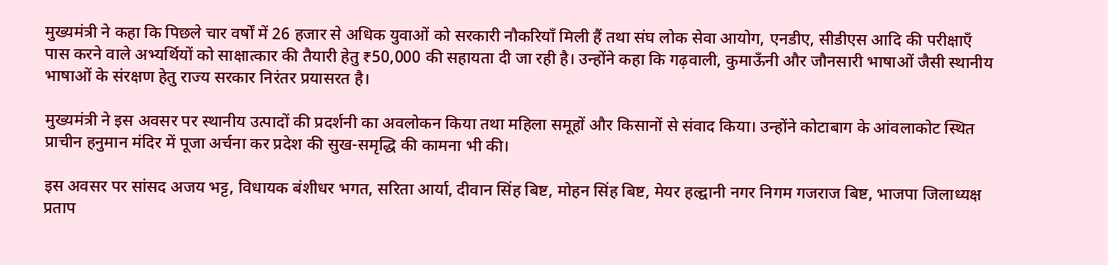मुख्यमंत्री ने कहा कि पिछले चार वर्षों में 26 हजार से अधिक युवाओं को सरकारी नौकरियाँ मिली हैं तथा संघ लोक सेवा आयोग, एनडीए, सीडीएस आदि की परीक्षाएँ पास करने वाले अभ्यर्थियों को साक्षात्कार की तैयारी हेतु ₹50,000 की सहायता दी जा रही है। उन्होंने कहा कि गढ़वाली, कुमाऊँनी और जौनसारी भाषाओं जैसी स्थानीय भाषाओं के संरक्षण हेतु राज्य सरकार निरंतर प्रयासरत है।

मुख्यमंत्री ने इस अवसर पर स्थानीय उत्पादों की प्रदर्शनी का अवलोकन किया तथा महिला समूहों और किसानों से संवाद किया। उन्होंने कोटाबाग के आंवलाकोट स्थित प्राचीन हनुमान मंदिर में पूजा अर्चना कर प्रदेश की सुख-समृद्धि की कामना भी की।

इस अवसर पर सांसद अजय भट्ट, विधायक बंशीधर भगत, सरिता आर्या, दीवान सिंह बिष्ट, मोहन सिंह बिष्ट, मेयर हल्द्वानी नगर निगम गजराज बिष्ट, भाजपा जिलाध्यक्ष प्रताप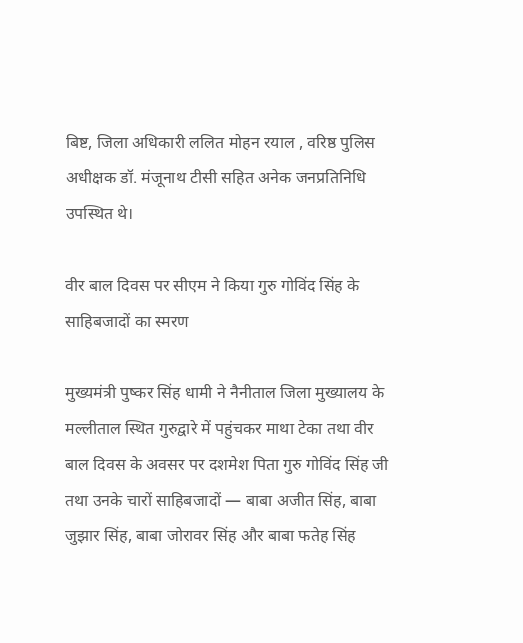बिष्ट, जिला अधिकारी ललित मोहन रयाल , वरिष्ठ पुलिस अधीक्षक डॉ. मंजूनाथ टीसी सहित अनेक जनप्रतिनिधि उपस्थित थे।

वीर बाल दिवस पर सीएम ने किया गुरु गोविंद सिंह के साहिबजादों का स्मरण

मुख्यमंत्री पुष्कर सिंह धामी ने नैनीताल जिला मुख्यालय के मल्लीताल स्थित गुरुद्वारे में पहुंचकर माथा टेका तथा वीर बाल दिवस के अवसर पर दशमेश पिता गुरु गोविंद सिंह जी तथा उनके चारों साहिबजादों — बाबा अजीत सिंह, बाबा जुझार सिंह, बाबा जोरावर सिंह और बाबा फतेह सिंह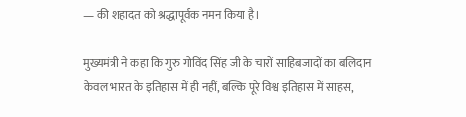— की शहादत को श्रद्धापूर्वक नमन किया है।

मुख्यमंत्री ने कहा कि गुरु गोविंद सिंह जी के चारों साहिबजादों का बलिदान केवल भारत के इतिहास में ही नहीं, बल्कि पूरे विश्व इतिहास में साहस,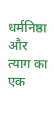धर्मनिष्ठा और त्याग का एक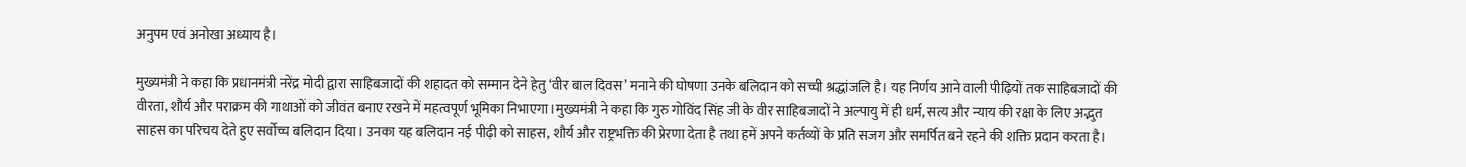अनुपम एवं अनोखा अध्याय है।

मुख्यमंत्री ने कहा कि प्रधानमंत्री नरेंद्र मोदी द्वारा साहिबजादों की शहादत को सम्मान देने हेतु ‘वीर बाल दिवस’ मनाने की घोषणा उनके बलिदान को सच्ची श्रद्धांजलि है। यह निर्णय आने वाली पीढ़ियों तक साहिबजादों की वीरता, शौर्य और पराक्रम की गाथाओं को जीवंत बनाए रखने में महत्वपूर्ण भूमिका निभाएगा।मुख्यमंत्री ने कहा कि गुरु गोविंद सिंह जी के वीर साहिबजादों ने अल्पायु में ही धर्म, सत्य और न्याय की रक्षा के लिए अद्भुत साहस का परिचय देते हुए सर्वोच्च बलिदान दिया। उनका यह बलिदान नई पीढ़ी को साहस, शौर्य और राष्ट्रभक्ति की प्रेरणा देता है तथा हमें अपने कर्तव्यों के प्रति सजग और समर्पित बने रहने की शक्ति प्रदान करता है।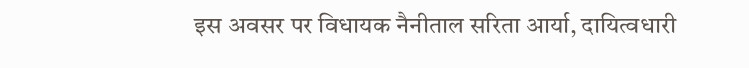इस अवसर पर विधायक नैनीताल सरिता आर्या, दायित्वधारी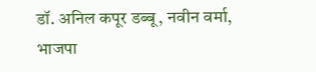डॉ. अनिल कपूर डब्बू, नवीन वर्मा, भाजपा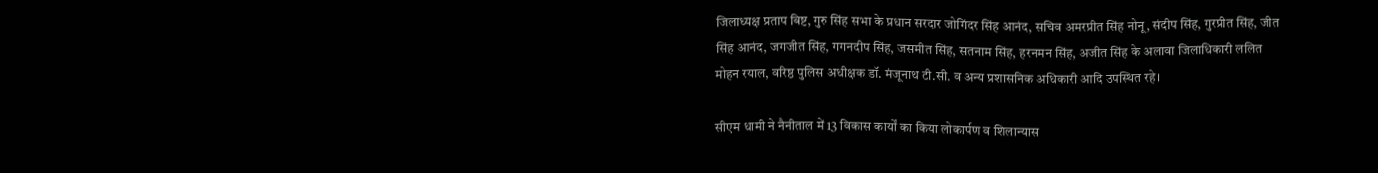जिलाध्यक्ष प्रताप बिष्ट, गुरु सिंह सभा के प्रधान सरदार जोगिंदर सिंह आनंद, सचिव अमरप्रीत सिंह नोनू, संदीप सिंह, गुरप्रीत सिंह, जीत सिंह आनंद, जगजीत सिंह, गगनदीप सिंह, जसमीत सिंह, सतनाम सिंह, हरनमन सिंह, अजीत सिंह के अलावा जिलाधिकारी ललित मोहन रयाल, वरिष्ठ पुलिस अधीक्षक डॉ. मंजूनाथ टी.सी. व अन्य प्रशासनिक अधिकारी आदि उपस्थित रहे।

सीएम धामी ने नैनीताल में 13 विकास कार्यों का किया लोकार्पण व शिलान्यास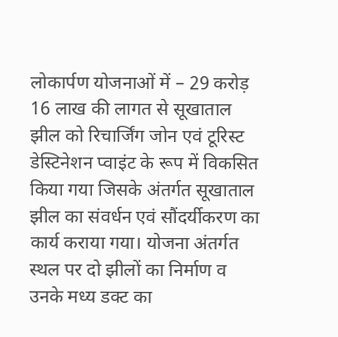लोकार्पण योजनाओं में – 29 करोड़ 16 लाख की लागत से सूखाताल झील को रिचार्जिंग जोन एवं टूरिस्ट डेस्टिनेशन प्वाइंट के रूप में विकसित किया गया जिसके अंतर्गत सूखाताल झील का संवर्धन एवं सौंदर्यीकरण का कार्य कराया गया। योजना अंतर्गत स्थल पर दो झीलों का निर्माण व उनके मध्य डक्ट का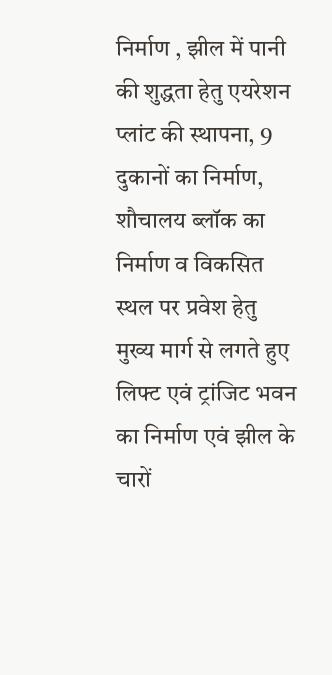निर्माण , झील में पानी की शुद्धता हेतु एयरेशन प्लांट की स्थापना, 9 दुकानों का निर्माण, शौचालय ब्लॉक का निर्माण व विकसित स्थल पर प्रवेश हेतु मुख्य मार्ग से लगते हुए लिफ्ट एवं ट्रांजिट भवन का निर्माण एवं झील के चारों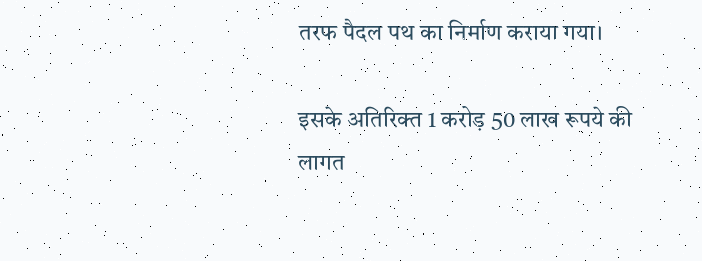तरफ पैदल पथ का निर्माण कराया गया।

इसके अतिरिक्त 1 करोड़ 50 लाख रूपये की लागत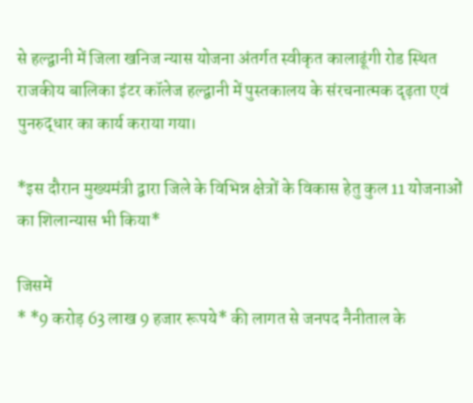से हल्द्वानी में जिला खनिज न्यास योजना अंतर्गत स्वीकृत कालाढूंगी रोड स्थित राजकीय बालिका इंटर कॉलेज हल्द्वानी में पुस्तकालय के संरचनात्मक दृढ़ता एवं पुनरुद्धार का कार्य कराया गया।

*इस दौरान मुख्यमंत्री द्वारा जिले के विभिन्न क्षेत्रों के विकास हेतु कुल 11 योजनाओं का शिलान्यास भी किया*

जिसमें
* *9 करोड़ 63 लाख 9 हजार रूपये* की लागत से जनपद नैनीताल के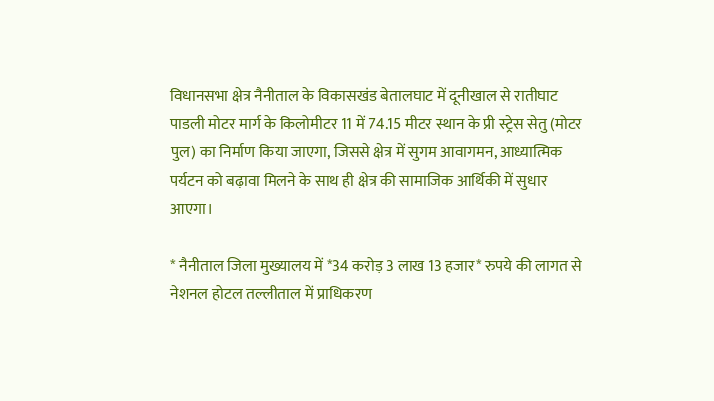विधानसभा क्षेत्र नैनीताल के विकासखंड बेतालघाट में दूनीखाल से रातीघाट पाडली मोटर मार्ग के किलोमीटर 11 में 74.15 मीटर स्थान के प्री स्ट्रेस सेतु (मोटर पुल) का निर्माण किया जाएगा, जिससे क्षेत्र में सुगम आवागमन, आध्यात्मिक पर्यटन को बढ़ावा मिलने के साथ ही क्षेत्र की सामाजिक आर्थिकी में सुधार आएगा।

* नैनीताल जिला मुख्यालय में *34 करोड़ 3 लाख 13 हजार* रुपये की लागत से नेशनल होटल तल्लीताल में प्राधिकरण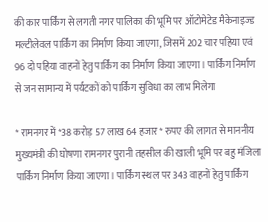की कार पार्किंग से लगती नगर पालिका की भूमि पर ऑटोमेटेड मैकेनाइज्ड मल्टीलेवल पार्किंग का निर्माण किया जाएगा, जिसमें 202 चार पहिया एवं 96 दो पहिया वाहनों हेतु पार्किंग का निर्माण किया जाएगा। पार्किंग निर्माण से जन सामान्य में पर्यटकों को पार्किंग सुविधा का लाभ मिलेगा

* रामनगर में *38 करोड़ 57 लाख 64 हजार* रुपए की लागत से माननीय मुख्यमंत्री की घोषणा रामनगर पुरानी तहसील की खाली भूमि पर बहु मंजिला पार्किंग निर्माण किया जाएगा। पार्किंग स्थल पर 343 वाहनों हेतु पार्किंग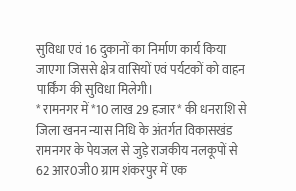सुविधा एवं 16 दुकानों का निर्माण कार्य किया जाएगा जिससे क्षेत्र वासियों एवं पर्यटकों को वाहन पार्किंग की सुविधा मिलेगी।
* रामनगर में *10 लाख 29 हजार* की धनराशि से जिला खनन न्यास निधि के अंतर्गत विकासखंड रामनगर के पेयजल से जुड़े राजकीय नलकूपों से 62 आर0जी0 ग्राम शंकरपुर में एक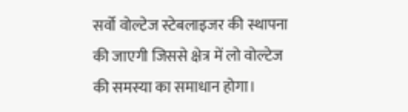सर्वो वोल्टेज स्टेबलाइजर की स्थापना की जाएगी जिससे क्षेत्र में लो वोल्टेज की समस्या का समाधान होगा।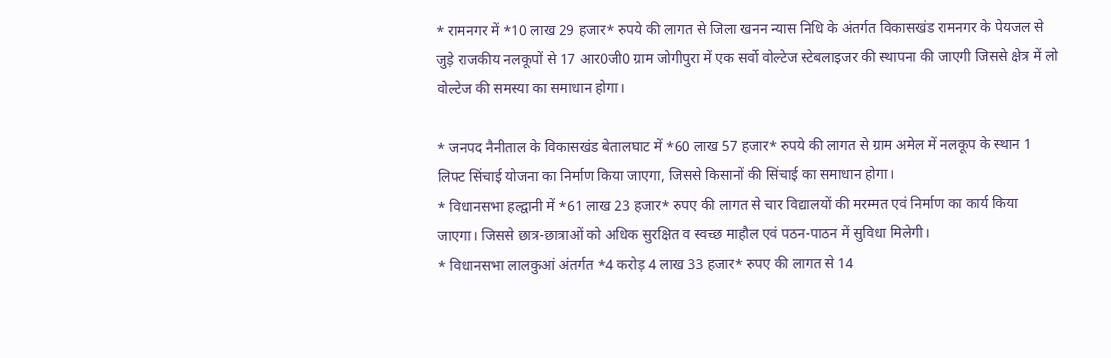* रामनगर में *10 लाख 29 हजार* रुपये की लागत से जिला खनन न्यास निधि के अंतर्गत विकासखंड रामनगर के पेयजल से जुड़े राजकीय नलकूपों से 17 आर0जी0 ग्राम जोगीपुरा में एक सर्वो वोल्टेज स्टेबलाइजर की स्थापना की जाएगी जिससे क्षेत्र में लो वोल्टेज की समस्या का समाधान होगा।

* जनपद नैनीताल के विकासखंड बेतालघाट में *60 लाख 57 हजार* रुपये की लागत से ग्राम अमेल में नलकूप के स्थान 1 लिफ्ट सिंचाई योजना का निर्माण किया जाएगा, जिससे किसानों की सिंचाई का समाधान होगा।
* विधानसभा हल्द्वानी में *61 लाख 23 हजार* रुपए की लागत से चार विद्यालयों की मरम्मत एवं निर्माण का कार्य किया जाएगा। जिससे छात्र-छात्राओं को अधिक सुरक्षित व स्वच्छ माहौल एवं पठन-पाठन में सुविधा मिलेगी।
* विधानसभा लालकुआं अंतर्गत *4 करोड़ 4 लाख 33 हजार* रुपए की लागत से 14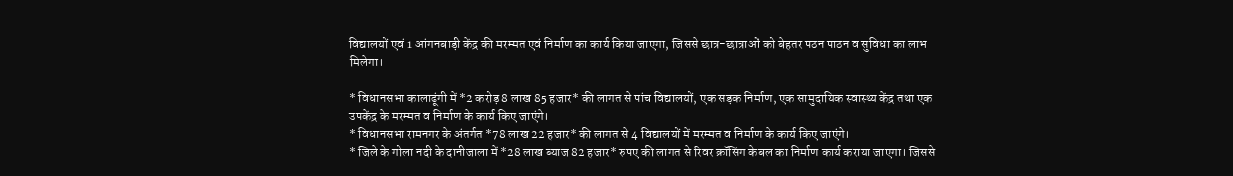विद्यालयों एवं 1 आंगनबाड़ी केंद्र की मरम्मत एवं निर्माण का कार्य किया जाएगा, जिससे छात्र-छात्राओं को बेहतर पठन पाठन व सुविधा का लाभ मिलेगा।

* विधानसभा कालाढूंगी में *2 करोड़ 8 लाख 85 हजार* की लागत से पांच विद्यालयों, एक सड़क निर्माण, एक सामुदायिक स्वास्थ्य केंद्र तथा एक उपकेंद्र के मरम्मत व निर्माण के कार्य किए जाएंगे।
* विधानसभा रामनगर के अंतर्गत *78 लाख 22 हजार* की लागत से 4 विद्यालयों में मरम्मत व निर्माण के कार्य किए जाएंगे।
* जिले के गोला नदी के दानीजाला में *28 लाख ब्याज 82 हजार* रुपए की लागत से रिवर क्रॉसिंग केबल का निर्माण कार्य कराया जाएगा। जिससे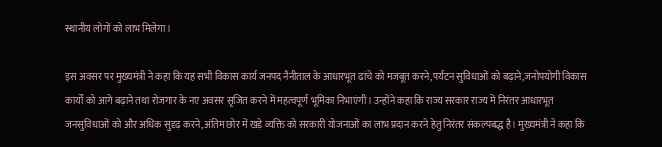स्थानीय लोगों को लाभ मिलेगा।

इस अवसर पर मुख्यमंत्री ने कहा कि यह सभी विकास कार्य जनपद नैनीताल के आधारभूत ढांचे को मजबूत करने,पर्यटन सुविधाओं को बढ़ाने,जनोपयोगी विकास कार्यों को आगे बढ़ाने तथा रोजगार के नए अवसर सृजित करने में महत्वपूर्ण भूमिका निभाएंगी। उन्होंने कहा कि राज्य सरकार राज्य में निरंतर आधारभूत जनसुविधाओं को और अधिक सुदृढ़ करने,अंतिम छोर में खड़े व्यक्ति को सरकारी योजनाओं का लाभ प्रदान करने हेतु निरंतर संकल्पबद्ध है। मुख्यमंत्री ने कहा कि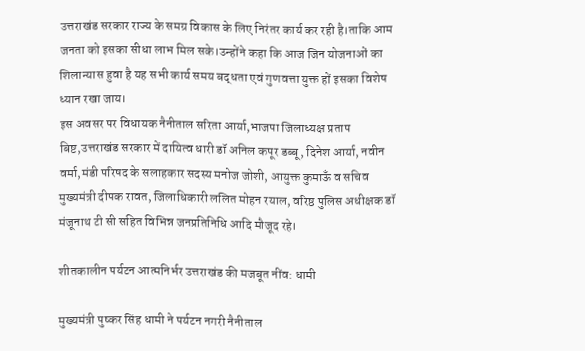उत्तराखंड सरकार राज्य के समग्र विकास के लिए निरंतर कार्य कर रही है।ताकि आम जनता को इसका सीधा लाभ मिल सके।उन्होंने कहा कि आज जिन योजनाओं का शिलान्यास हुवा है यह सभी कार्य समय बद्धता एवं गुणवत्ता युक्त हों इसका विशेष ध्यान रखा जाय।
इस अवसर पर विधायक नैनीताल सरिता आर्या,भाजपा जिलाध्यक्ष प्रताप बिष्ट,उत्तराखंड सरकार में दायित्व धारी डॉ अनिल कपूर डब्बू, दिनेश आर्या, नवीन वर्मा,मंडी परिषद के सलाहकार सदस्य मनोज जोशी, आयुक्त कुमाऊँ व सचिव मुख्यमंत्री दीपक रावत, जिलाधिकारी ललित मोहन रयाल, वरिष्ठ पुलिस अधीक्षक डॉ मंजूनाथ टी सी सहित विभिन्न जनप्रतिनिधि आदि मौजूद रहे।

शीतकालीन पर्यटन आत्मनिर्भर उत्तराखंड की मजबूत नींव: धामी

मुख्यमंत्री पुष्कर सिंह धामी ने पर्यटन नगरी नैनीताल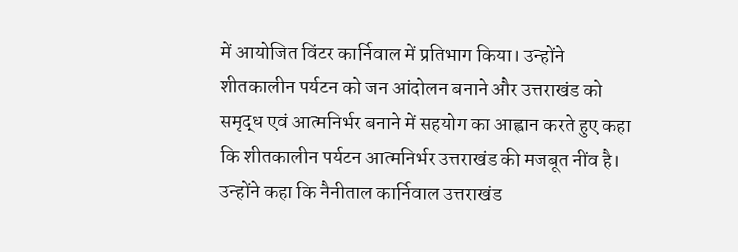में आयोजित विंटर कार्निवाल में प्रतिभाग किया। उन्होंने शीतकालीन पर्यटन को जन आंदोलन बनाने और उत्तराखंड को समृद्ध एवं आत्मनिर्भर बनाने में सहयोग का आह्वान करते हुए कहा कि शीतकालीन पर्यटन आत्मनिर्भर उत्तराखंड की मजबूत नींव है। उन्होंने कहा कि नैनीताल कार्निवाल उत्तराखंड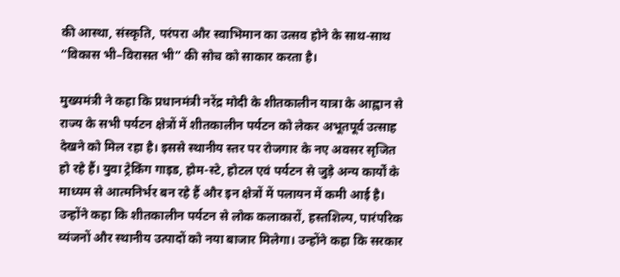की आस्था, संस्कृति, परंपरा और स्वाभिमान का उत्सव होने के साथ-साथ “विकास भी–विरासत भी” की सोच को साकार करता है।

मुख्यमंत्री ने कहा कि प्रधानमंत्री नरेंद्र मोदी के शीतकालीन यात्रा के आह्वान से राज्य के सभी पर्यटन क्षेत्रों में शीतकालीन पर्यटन को लेकर अभूतपूर्व उत्साह देखने को मिल रहा है। इससे स्थानीय स्तर पर रोजगार के नए अवसर सृजित हो रहे हैं। युवा ट्रेकिंग गाइड, होम-स्टे, होटल एवं पर्यटन से जुड़े अन्य कार्यों के माध्यम से आत्मनिर्भर बन रहे हैं और इन क्षेत्रों में पलायन में कमी आई है। उन्होंने कहा कि शीतकालीन पर्यटन से लोक कलाकारों, हस्तशिल्प, पारंपरिक व्यंजनों और स्थानीय उत्पादों को नया बाजार मिलेगा। उन्होंने कहा कि सरकार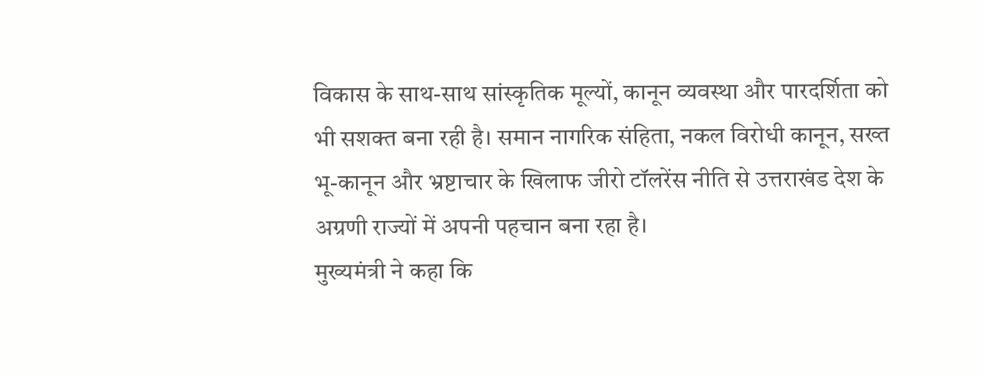विकास के साथ-साथ सांस्कृतिक मूल्यों, कानून व्यवस्था और पारदर्शिता को भी सशक्त बना रही है। समान नागरिक संहिता, नकल विरोधी कानून, सख्त भू-कानून और भ्रष्टाचार के खिलाफ जीरो टॉलरेंस नीति से उत्तराखंड देश के अग्रणी राज्यों में अपनी पहचान बना रहा है।
मुख्यमंत्री ने कहा कि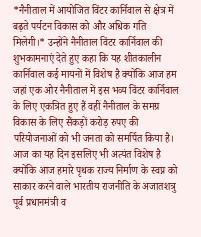*नैनीताल में आयोजित विंटर कार्निवाल से क्षेत्र में बढ़ते पर्यटन विकास को और अधिक गति मिलेगी।* उन्होंने नैनीताल विंटर कार्निवाल की शुभकामनाएं देते हुए कहा कि यह शीतकालीन कार्निवाल कई मायनों में विशेष है क्योंकि आज हम जहां एक ओर नैनीताल में इस भव्य विंटर कार्निवाल के लिए एकत्रित हुए हैं वहीं नैनीताल के समग्र विकास के लिए सैंकड़ों करोड़ रुपए की परियोजनाओं को भी जनता को समर्पित किया है। आज का यह दिन इसलिए भी अत्यंत विशेष है क्योंकि आज हमारे पृथक राज्य निर्माण के स्वप्न को साकार करने वाले भारतीय राजनीति के अजातशत्रु पूर्व प्रधानमंत्री व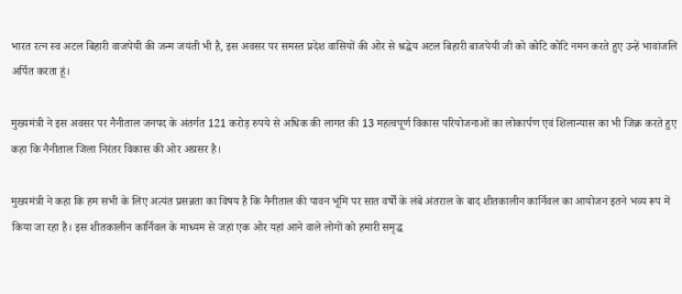भारत रत्न स्व अटल बिहारी वाजपेयी की जन्म जयंती भी है, इस अवसर पर समस्त प्रदेश वासियों की ओर से श्रद्धेय अटल बिहारी बाजपेयी जी को कोटि कोटि नमन करते हुए उन्हें भावांजलि अर्पित करता हूं।

मुख्यमंत्री ने इस अवसर पर नैनीताल जनपद के अंतर्गत 121 करोड़ रुपये से अधिक की लागत की 13 महत्वपूर्ण विकास परियोजनाओं का लोकार्पण एवं शिलान्यास का भी जिक्र करते हुए कहा कि नैनीताल जिला निरंतर विकास की ओर अग्रसर है।

मुख्यमंत्री ने कहा कि हम सभी के लिए अत्यंत प्रसन्नता का विषय है कि नैनीताल की पावन भूमि पर सात वर्षों के लंबे अंतराल के बाद शीतकालीन कार्निवल का आयोजन इतने भव्य रूप में किया जा रहा है। इस शीतकालीन कार्निवल के माध्यम से जहां एक ओर यहां आने वाले लोगों को हमारी समृद्ध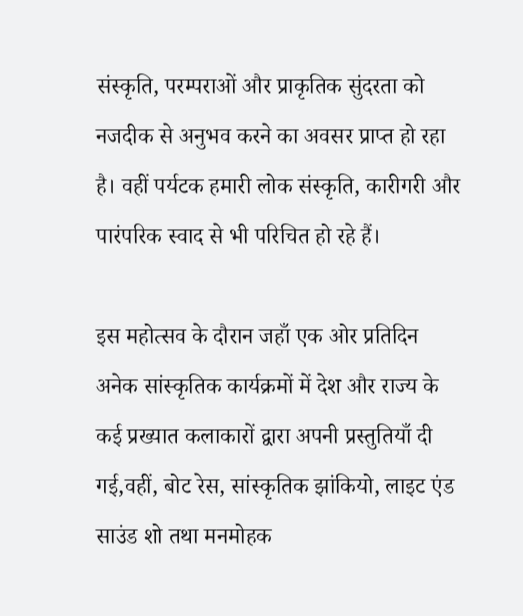संस्कृति, परम्पराओं और प्राकृतिक सुंदरता को नजदीक से अनुभव करने का अवसर प्राप्त हो रहा है। वहीं पर्यटक हमारी लोक संस्कृति, कारीगरी और पारंपरिक स्वाद से भी परिचित हो रहे हैं।

इस महोत्सव के दौरान जहाँ एक ओर प्रतिदिन अनेक सांस्कृतिक कार्यक्रमों में देश और राज्य के कई प्रख्यात कलाकारों द्वारा अपनी प्रस्तुतियाँ दी गई,वहीं, बोट रेस, सांस्कृतिक झांकियो, लाइट एंड साउंड शो तथा मनमोहक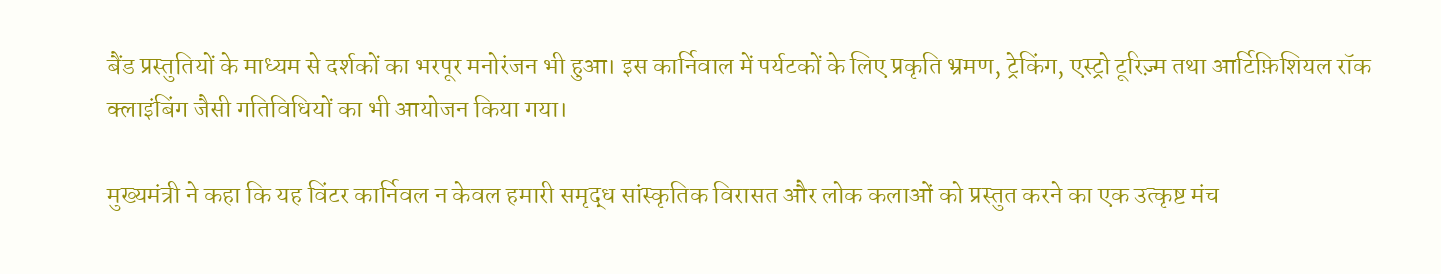बैंड प्रस्तुतियों के माध्यम से दर्शकों का भरपूर मनोरंजन भी हुआ। इस कार्निवाल में पर्यटकों के लिए प्रकृति भ्रमण, ट्रेकिंग, एस्ट्रो टूरिज़्म तथा आर्टिफ़िशियल रॉक क्लाइंबिंग जैसी गतिविधियों का भी आयोजन किया गया।

मुख्यमंत्री ने कहा कि यह विंटर कार्निवल न केवल हमारी समृद्ध सांस्कृतिक विरासत और लोक कलाओं को प्रस्तुत करने का एक उत्कृष्ट मंच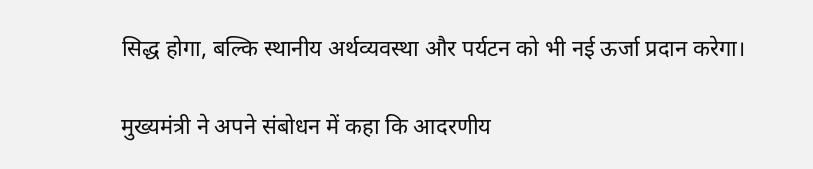सिद्ध होगा, बल्कि स्थानीय अर्थव्यवस्था और पर्यटन को भी नई ऊर्जा प्रदान करेगा।

मुख्यमंत्री ने अपने संबोधन में कहा कि आदरणीय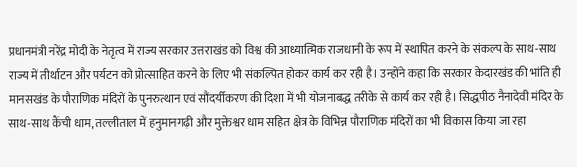प्रधानमंत्री नरेंद्र मोदी के नेतृत्व में राज्य सरकार उत्तराखंड को विश्व की आध्यात्मिक राजधानी के रूप में स्थापित करने के संकल्प के साथ-साथ राज्य में तीर्थाटन और पर्यटन को प्रोत्साहित करने के लिए भी संकल्पित होकर कार्य कर रही है। उन्होंने कहा कि सरकार केदारखंड की भांति ही मानसखंड के पौराणिक मंदिरों के पुनरुत्थान एवं सौंदर्यीकरण की दिशा में भी योजनाबद्ध तरीके से कार्य कर रही है। सिद्धपीठ नैनादेवी मंदिर के साथ-साथ कैंची धाम, तल्लीताल में हनुमानगढ़ी और मुक्तेश्वर धाम सहित क्षेत्र के विभिन्न पौराणिक मंदिरों का भी विकास किया जा रहा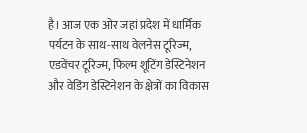है। आज एक ओर जहां प्रदेश में धार्मिक पर्यटन के साथ-साथ वेलनेस टूरिज्म, एडवेंचर टूरिज्म, फिल्म शूटिंग डेस्टिनेशन और वेडिंग डेस्टिनेशन के क्षेत्रों का विकास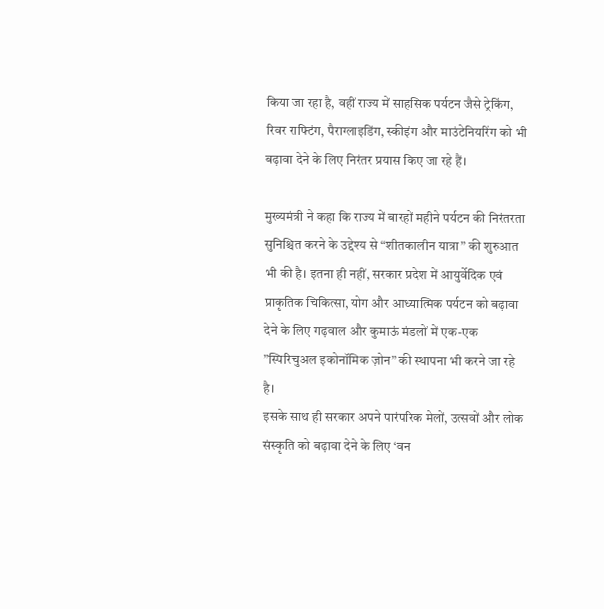किया जा रहा है, वहीं राज्य में साहसिक पर्यटन जैसे ट्रेकिंग, रिवर राफ्टिंग, पैराग्लाइडिंग, स्कीइंग और माउंटेनियरिंग को भी बढ़ावा देने के लिए निरंतर प्रयास किए जा रहे हैं।

मुख्यमंत्री ने कहा कि राज्य में बारहों महीने पर्यटन की निरंतरता सुनिश्चित करने के उद्देश्य से “शीतकालीन यात्रा” की शुरुआत भी की है। इतना ही नहीं, सरकार प्रदेश में आयुर्वेदिक एवं प्राकृतिक चिकित्सा, योग और आध्यात्मिक पर्यटन को बढ़ावा देने के लिए गढ़वाल और कुमाऊं मंडलों में एक-एक ”स्पिरिचुअल इकोनॉमिक ज़ोन” की स्थापना भी करने जा रहे है।
इसके साथ ही सरकार अपने पारंपरिक मेलों, उत्सवों और लोक संस्कृति को बढ़ावा देने के लिए ‘वन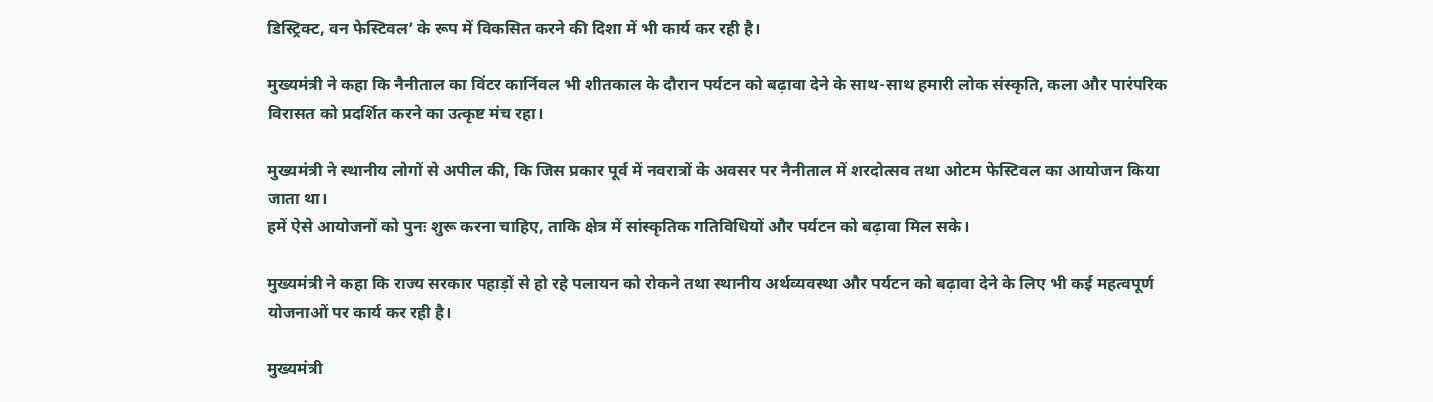डिस्ट्रिक्ट, वन फेस्टिवल’ के रूप में विकसित करने की दिशा में भी कार्य कर रही है।

मुख्यमंत्री ने कहा कि नैनीताल का विंटर कार्निवल भी शीतकाल के दौरान पर्यटन को बढ़ावा देने के साथ-साथ हमारी लोक संस्कृति, कला और पारंपरिक विरासत को प्रदर्शित करने का उत्कृष्ट मंच रहा।

मुख्यमंत्री ने स्थानीय लोगों से अपील की, कि जिस प्रकार पूर्व में नवरात्रों के अवसर पर नैनीताल में शरदोत्सव तथा ओटम फेस्टिवल का आयोजन किया जाता था।
हमें ऐसे आयोजनों को पुनः शुरू करना चाहिए, ताकि क्षेत्र में सांस्कृतिक गतिविधियों और पर्यटन को बढ़ावा मिल सके।

मुख्यमंत्री ने कहा कि राज्य सरकार पहाड़ों से हो रहे पलायन को रोकने तथा स्थानीय अर्थव्यवस्था और पर्यटन को बढ़ावा देने के लिए भी कई महत्वपूर्ण योजनाओं पर कार्य कर रही है।

मुख्यमंत्री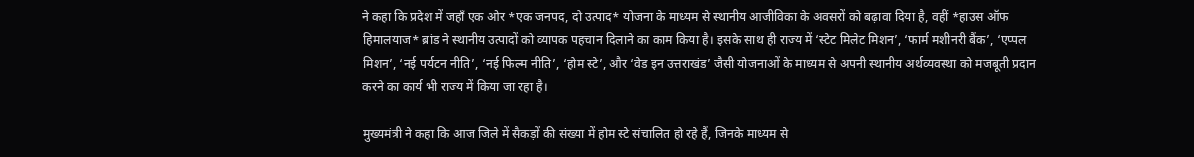ने कहा कि प्रदेश में जहॉं एक ओर *एक जनपद, दो उत्पाद* योजना के माध्यम से स्थानीय आजीविका के अवसरों को बढ़ावा दिया है, वहीं *हाउस ऑफ हिमालयाज* ब्रांड ने स्थानीय उत्पादों को व्यापक पहचान दिलाने का काम किया है। इसके साथ ही राज्य में ‘स्टेट मिलेट मिशन’, ‘फार्म मशीनरी बैंक’, ‘एप्पल मिशन’, ‘नई पर्यटन नीति’, ‘नई फिल्म नीति’, ‘होम स्टे’, और ‘वेड इन उत्तराखंड’ जैसी योजनाओं के माध्यम से अपनी स्थानीय अर्थव्यवस्था को मजबूती प्रदान करने का कार्य भी राज्य में किया जा रहा है।

मुख्यमंत्री ने कहा कि आज जिले में सैकड़ों की संख्या में होम स्टे संचालित हो रहे हैं, जिनके माध्यम से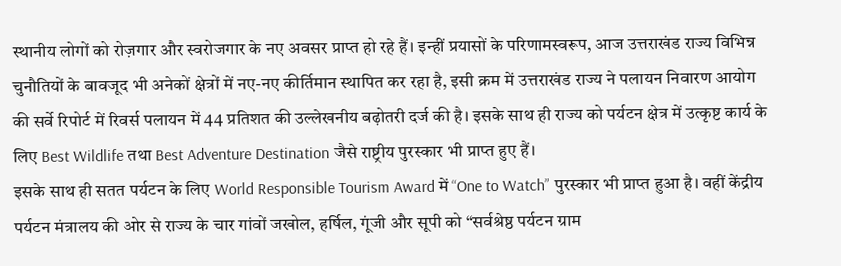स्थानीय लोगों को रोज़गार और स्वरोजगार के नए अवसर प्राप्त हो रहे हैं। इन्हीं प्रयासों के परिणामस्वरूप, आज उत्तराखंड राज्य विभिन्न चुनौतियों के बावजूद भी अनेकों क्षेत्रों में नए-नए कीर्तिमान स्थापित कर रहा है, इसी क्रम में उत्तराखंड राज्य ने पलायन निवारण आयोग की सर्वे रिपोर्ट में रिवर्स पलायन में 44 प्रतिशत की उल्लेखनीय बढ़ोतरी दर्ज की है। इसके साथ ही राज्य को पर्यटन क्षेत्र में उत्कृष्ट कार्य के लिए Best Wildlife तथा Best Adventure Destination जैसे राष्ट्रीय पुरस्कार भी प्राप्त हुए हैं।
इसके साथ ही सतत पर्यटन के लिए World Responsible Tourism Award में “One to Watch” पुरस्कार भी प्राप्त हुआ है। वहीं केंद्रीय पर्यटन मंत्रालय की ओर से राज्य के चार गांवों जखोल, हर्षिल, गूंजी और सूपी को “सर्वश्रेष्ठ पर्यटन ग्राम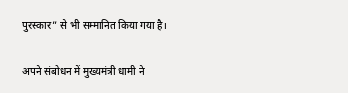पुरस्कार” से भी सम्मानित किया गया है।

अपने संबोधन में मुख्यमंत्री धामी ने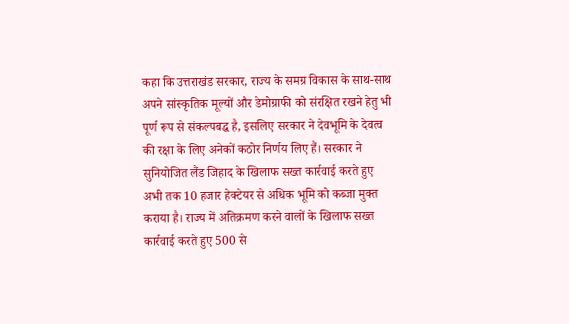कहा कि उत्तराखंड सरकार, राज्य के समग्र विकास के साथ-साथ अपने सांस्कृतिक मूल्यों और डेमोग्राफी को संरक्षित रखने हेतु भी पूर्ण रूप से संकल्पबद्ध है, इसलिए सरकार ने देवभूमि के देवत्व की रक्षा के लिए अनेकों कठोर निर्णय लिए हैं। सरकार ने सुनियोजित लैंड जिहाद के खिलाफ सख्त कार्रवाई करते हुए अभी तक 10 हजार हेक्टेयर से अधिक भूमि को कब्जा मुक्त कराया है। राज्य में अतिक्रमण करने वालों के खिलाफ सख्त कार्रवाई करते हुए 500 से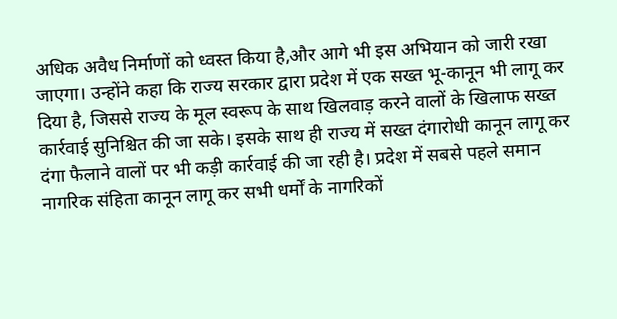अधिक अवैध निर्माणों को ध्वस्त किया है,और आगे भी इस अभियान को जारी रखा जाएगा। उन्होंने कहा कि राज्य सरकार द्वारा प्रदेश में एक सख्त भू-कानून भी लागू कर दिया है, जिससे राज्य के मूल स्वरूप के साथ खिलवाड़ करने वालों के खिलाफ सख्त कार्रवाई सुनिश्चित की जा सके। इसके साथ ही राज्य में सख्त दंगारोधी कानून लागू कर दंगा फैलाने वालों पर भी कड़ी कार्रवाई की जा रही है। प्रदेश में सबसे पहले समान नागरिक संहिता कानून लागू कर सभी धर्मों के नागरिकों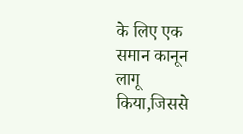के लिए एक समान कानून लागू किया,जिससे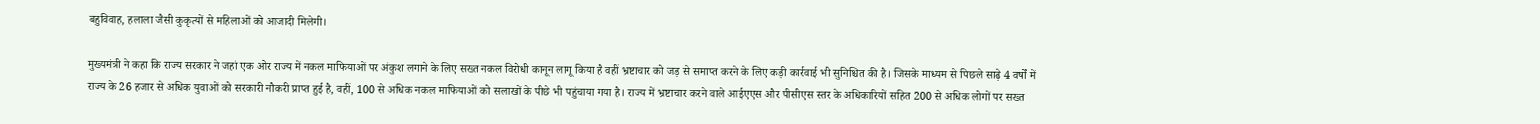बहुविवाह, हलाला जैसी कुकृत्यों से महिलाओं को आजादी मिलेगी।

मुख्यमंत्री ने कहा कि राज्य सरकार ने जहां एक ओर राज्य में नकल माफियाओं पर अंकुश लगाने के लिए सख्त नकल विरोधी कानून लागू किया है वहीं भ्रष्टाचार को जड़ से समाप्त करने के लिए कड़ी कार्रवाई भी सुनिश्चित की है। जिसके माध्यम से पिछले साढ़े 4 वर्षों में राज्य के 26 हजार से अधिक युवाओं को सरकारी नौकरी प्राप्त हुई है, वहीं, 100 से अधिक नकल माफियाओं को सलाखों के पीछे भी पहुंचाया गया है। राज्य में भ्रष्टाचार करने वाले आईएएस और पीसीएस स्तर के अधिकारियों सहित 200 से अधिक लोगों पर सख्त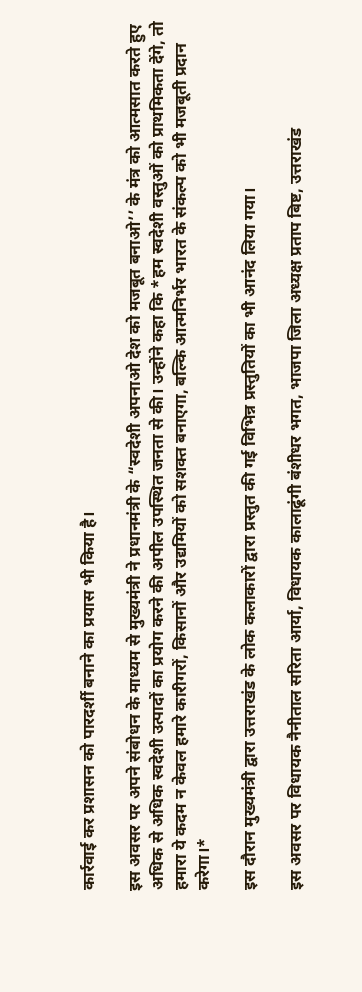कार्रवाई कर प्रशासन को पारदर्शी बनाने का प्रयास भी किया है।

इस अवसर पर अपने संबोधन के माध्यम से मुख्यमंत्री ने प्रधानमंत्री के “स्वदेशी अपनाओ देश को मजबूत बनाओ’’ के मंत्र को आत्मसात करते हुए अधिक से अधिक स्वदेशी उत्पादों का प्रयोग करने की अपील उपस्थित जनता से की। उन्होंने कहा कि *हम स्वदेशी वस्तुओं को प्राथमिकता देंगे, तो हमारा ये कदम न केवल हमारे कारीगरों, किसानों और उद्यमियों को सशक्त बनाएगा, बल्कि आत्मनिर्भर भारत के संकल्प को भी मजबूती प्रदान करेगा।*

इस दौरान मुख्यमंत्री द्वारा उत्तराखंड के लोक कलाकारों द्वारा प्रस्तुत की गई विभिन्न प्रस्तुतियों का भी आनंद लिया गया।

इस अवसर पर विधायक नैनीताल सरिता आर्या, विधायक कालाढूंगी बंशीधर भगत, भाजपा जिला अध्यक्ष प्रताप बिष्ट, उत्तराखंड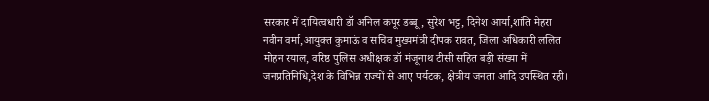सरकार में दायित्वधारी डॉ अनिल कपूर डब्बू, सुरेश भट्ट, दिनेश आर्या,शांति मेहरा नवीन वर्मा,आयुक्त कुमाऊं व सचिव मुख्यमंत्री दीपक रावत, जिला अधिकारी ललित मोहन रयाल, वरिष्ठ पुलिस अधीक्षक डॉ मंजूनाथ टीसी सहित बड़ी संख्या में जनप्रतिनिधि,देश के विभिन्न राज्यों से आए पर्यटक, क्षेत्रीय जनता आदि उपस्थित रही।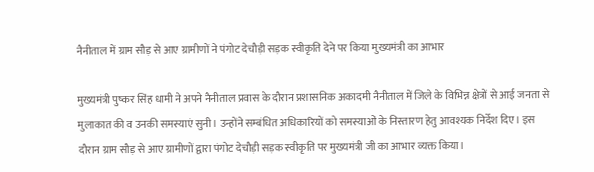नैनीताल में ग्राम सौड़ से आए ग्रामीणों ने पंगोट देचौड़ी सड़क स्वीकृति देने पर किया मुख्यमंत्री का आभार

मुख्यमंत्री पुष्कर सिंह धामी ने अपने नैनीताल प्रवास के दौरान प्रशासनिक अकादमी नैनीताल में जिले के विभिन्न क्षेत्रों से आई जनता से मुलाकात की व उनकी समस्याएं सुनी। उन्होंने सम्बंधित अधिकारियों को समस्याओं के निस्तारण हेतु आवश्यक निर्देश दिए। इस दौरान ग्राम सौड़ से आए ग्रामीणों द्वारा पंगोट देचौड़ी सड़क स्वीकृति पर मुख्यमंत्री जी का आभार व्यक्त किया।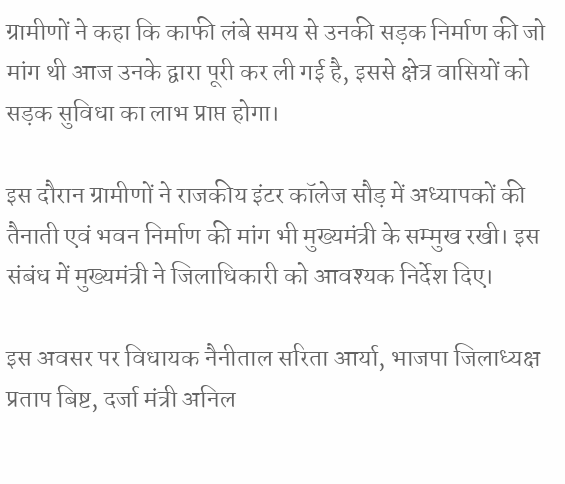ग्रामीणों ने कहा कि काफी लंबे समय से उनकी सड़क निर्माण की जो मांग थी आज उनके द्वारा पूरी कर ली गई है, इससे क्षेत्र वासियों को सड़क सुविधा का लाभ प्राप्त होगा।

इस दौरान ग्रामीणों ने राजकीय इंटर कॉलेज सौड़ में अध्यापकों की तैनाती एवं भवन निर्माण की मांग भी मुख्यमंत्री के सम्मुख रखी। इस संबंध में मुख्यमंत्री ने जिलाधिकारी को आवश्यक निर्देश दिए।

इस अवसर पर विधायक नैनीताल सरिता आर्या, भाजपा जिलाध्यक्ष प्रताप बिष्ट, दर्जा मंत्री अनिल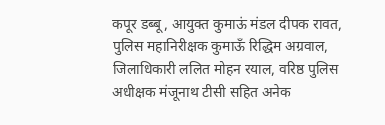कपूर डब्बू, आयुक्त कुमाऊं मंडल दीपक रावत, पुलिस महानिरीक्षक कुमाऊँ रिद्धिम अग्रवाल, जिलाधिकारी ललित मोहन रयाल, वरिष्ठ पुलिस अधीक्षक मंजूनाथ टीसी सहित अनेक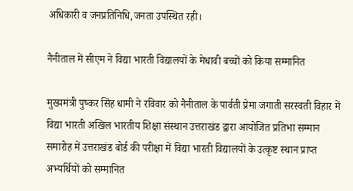अधिकारी व जनप्रतिनिधि,जनता उपस्थित रही।

नैनीताल में सीएम ने विद्या भारती विद्यालयों के मेधावी बच्चों को किया सम्मानित

मुख्यमंत्री पुष्कर सिंह धामी ने रविवार को नैनीताल के पार्वती प्रेमा जगाती सरस्वती विहार में विद्या भारती अखिल भारतीय शिक्षा संस्थान उत्तराखंड द्वारा आयोजित प्रतिभा सम्मान समारोह में उत्तराखंड बोर्ड की परीक्षा में विद्या भारती विद्यालयों के उत्कृष्ट स्थान प्राप्त अभ्यर्थियों को सम्मानित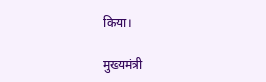किया।

मुख्यमंत्री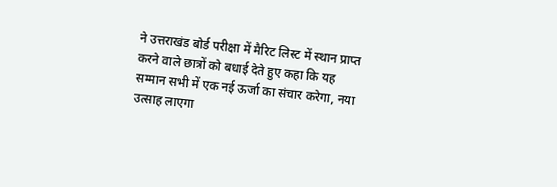ने उत्तराखंड बोर्ड परीक्षा में मैरिट लिस्ट में स्थान प्राप्त करने वाले छात्रों को बधाई देते हुए कहा कि यह सम्मान सभी में एक नई ऊर्जा का संचार करेगा, नया उत्साह लाएगा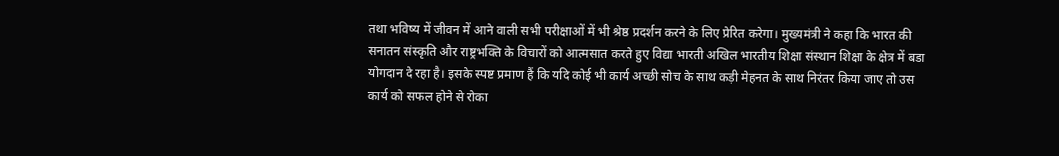तथा भविष्य में जीवन में आने वाली सभी परीक्षाओं में भी श्रेष्ठ प्रदर्शन करने के लिए प्रेरित करेगा। मुख्यमंत्री ने कहा कि भारत की सनातन संस्कृति और राष्ट्रभक्ति के विचारों को आत्मसात करते हुए विद्या भारती अखिल भारतीय शिक्षा संस्थान शिक्षा के क्षेत्र में बडा योगदान दे रहा है। इसके स्पष्ट प्रमाण हैं कि यदि कोई भी कार्य अच्छी सोच के साथ कड़ी मेहनत के साथ निरंतर किया जाए तो उस कार्य को सफल होने से रोका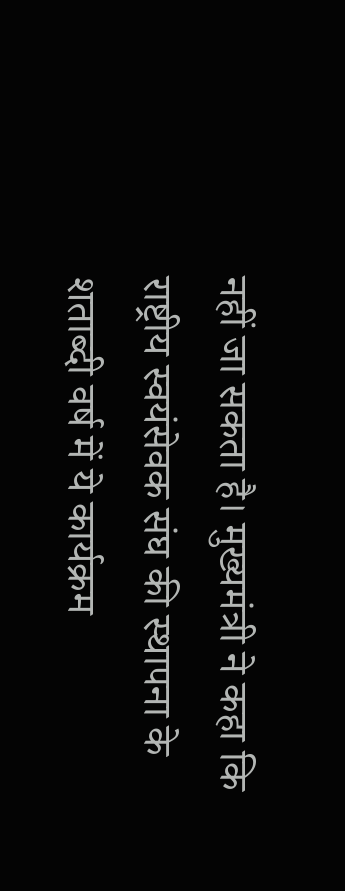नहीं जा सकता है। मुख्यमंत्री ने कहा कि राष्ट्रीय स्वयंसेवक संघ की स्थापना के शताब्दी वर्ष में ये कार्यक्रम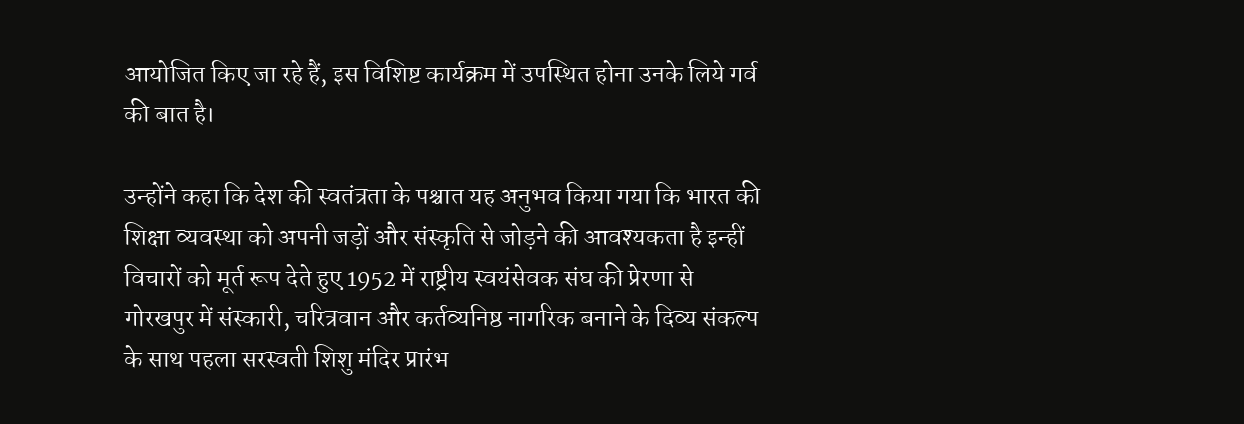आयोजित किए जा रहे हैं, इस विशिष्ट कार्यक्रम में उपस्थित होना उनके लिये गर्व की बात है।

उन्होंने कहा कि देश की स्वतंत्रता के पश्चात यह अनुभव किया गया कि भारत की शिक्षा व्यवस्था को अपनी जड़ों और संस्कृति से जोड़ने की आवश्यकता है इन्हीं विचारों को मूर्त रूप देते हुए 1952 में राष्ट्रीय स्वयंसेवक संघ की प्रेरणा से गोरखपुर में संस्कारी, चरित्रवान और कर्तव्यनिष्ठ नागरिक बनाने के दिव्य संकल्प के साथ पहला सरस्वती शिशु मंदिर प्रारंभ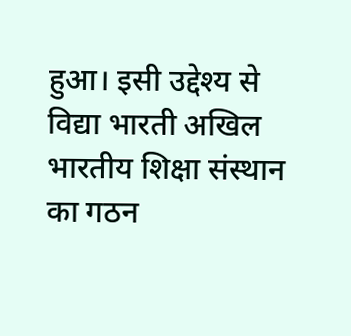हुआ। इसी उद्देश्य से विद्या भारती अखिल भारतीय शिक्षा संस्थान का गठन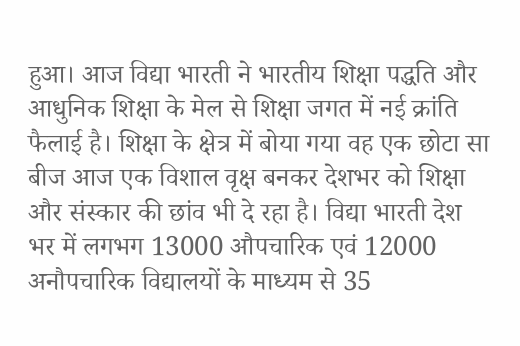हुआ। आज विद्या भारती ने भारतीय शिक्षा पद्धति और आधुनिक शिक्षा के मेल से शिक्षा जगत में नई क्रांति फैलाई है। शिक्षा के क्षेत्र में बोया गया वह एक छोटा सा बीज आज एक विशाल वृक्ष बनकर देशभर को शिक्षा और संस्कार की छांव भी दे रहा है। विद्या भारती देश भर में लगभग 13000 औपचारिक एवं 12000 अनौपचारिक विद्यालयों के माध्यम से 35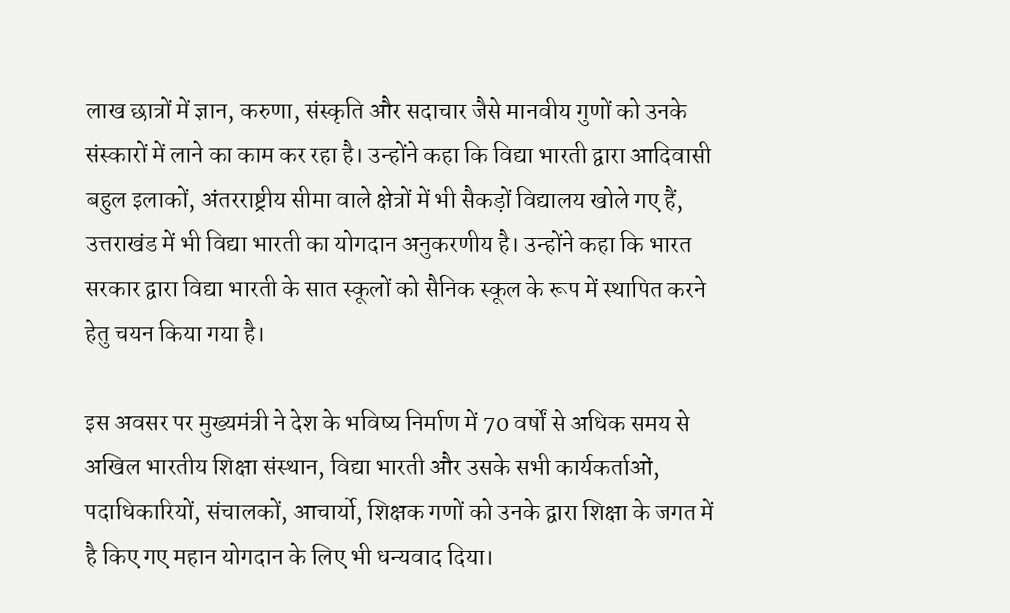लाख छात्रों में ज्ञान, करुणा, संस्कृति और सदाचार जैसे मानवीय गुणों को उनके संस्कारों में लाने का काम कर रहा है। उन्होंने कहा कि विद्या भारती द्वारा आदिवासी बहुल इलाकों, अंतरराष्ट्रीय सीमा वाले क्षेत्रों में भी सैकड़ों विद्यालय खोले गए हैं, उत्तराखंड में भी विद्या भारती का योगदान अनुकरणीय है। उन्होंने कहा कि भारत सरकार द्वारा विद्या भारती के सात स्कूलों को सैनिक स्कूल के रूप में स्थापित करने हेतु चयन किया गया है।

इस अवसर पर मुख्यमंत्री ने देश के भविष्य निर्माण में 70 वर्षों से अधिक समय से अखिल भारतीय शिक्षा संस्थान, विद्या भारती और उसके सभी कार्यकर्ताओं, पदाधिकारियों, संचालकों, आचार्यो, शिक्षक गणों को उनके द्वारा शिक्षा के जगत में है किए गए महान योगदान के लिए भी धन्यवाद दिया।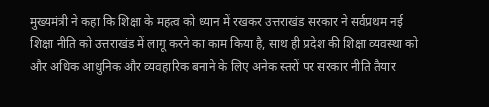मुख्यमंत्री ने कहा कि शिक्षा के महत्व को ध्यान में रखकर उत्तराखंड सरकार ने सर्वप्रथम नई शिक्षा नीति को उत्तराखंड में लागू करने का काम किया है, साथ ही प्रदेश की शिक्षा व्यवस्था को और अधिक आधुनिक और व्यवहारिक बनाने के लिए अनेक स्तरों पर सरकार नीति तैयार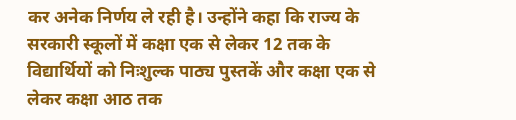कर अनेक निर्णय ले रही है। उन्होंने कहा कि राज्य के सरकारी स्कूलों में कक्षा एक से लेकर 12 तक के विद्यार्थियों को निःशुल्क पाठ्य पुस्तकें और कक्षा एक से लेकर कक्षा आठ तक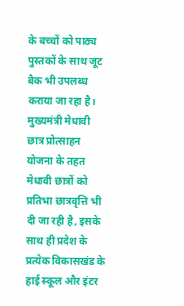के बच्चों को पाठ्य पुस्तकों के साथ जूट बैक भी उपलब्ध कराया जा रहा है। मुख्यमंत्री मेधावी छात्र प्रोत्साहन योजना के तहत मेधावी छात्रों को प्रतिभा छात्रवृत्ति भी दी जा रही है, इसके साथ ही प्रदेश के प्रत्येक विकासखंड के हाई स्कूल और इंटर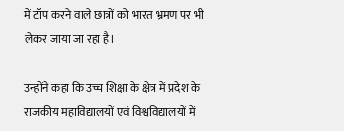में टॉप करने वाले छात्रों को भारत भ्रमण पर भी लेकर जाया जा रहा है।

उन्होंने कहा कि उच्च शिक्षा के क्षेत्र में प्रदेश के राजकीय महाविद्यालयों एवं विश्वविद्यालयों में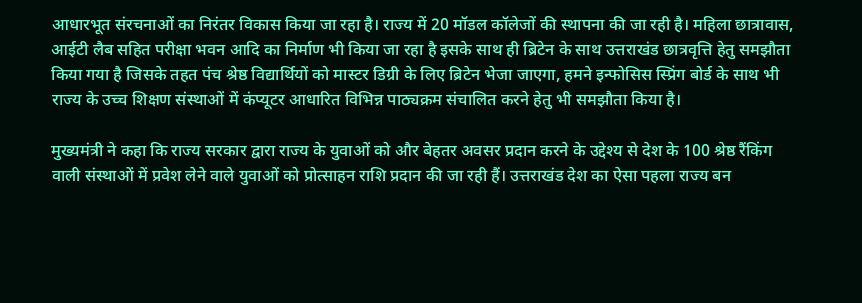आधारभूत संरचनाओं का निरंतर विकास किया जा रहा है। राज्य में 20 मॉडल कॉलेजों की स्थापना की जा रही है। महिला छात्रावास, आईटी लैब सहित परीक्षा भवन आदि का निर्माण भी किया जा रहा है इसके साथ ही ब्रिटेन के साथ उत्तराखंड छात्रवृत्ति हेतु समझौता किया गया है जिसके तहत पंच श्रेष्ठ विद्यार्थियों को मास्टर डिग्री के लिए ब्रिटेन भेजा जाएगा, हमने इन्फोसिस स्प्रिंग बोर्ड के साथ भी राज्य के उच्च शिक्षण संस्थाओं में कंप्यूटर आधारित विभिन्न पाठ्यक्रम संचालित करने हेतु भी समझौता किया है।

मुख्यमंत्री ने कहा कि राज्य सरकार द्वारा राज्य के युवाओं को और बेहतर अवसर प्रदान करने के उद्देश्य से देश के 100 श्रेष्ठ रैंकिंग वाली संस्थाओं में प्रवेश लेने वाले युवाओं को प्रोत्साहन राशि प्रदान की जा रही हैं। उत्तराखंड देश का ऐसा पहला राज्य बन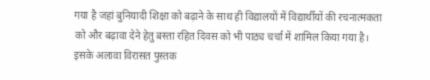गया है जहां बुनियादी शिक्षा को बढ़ाने के साथ ही विद्यालयों में विद्यार्थीयों की रचनात्मकता को और बढ़ावा देने हेतु बस्ता रहित दिवस को भी पाठ्य चर्चा में शामिल किया गया है। इसके अलावा विरासत पुस्तक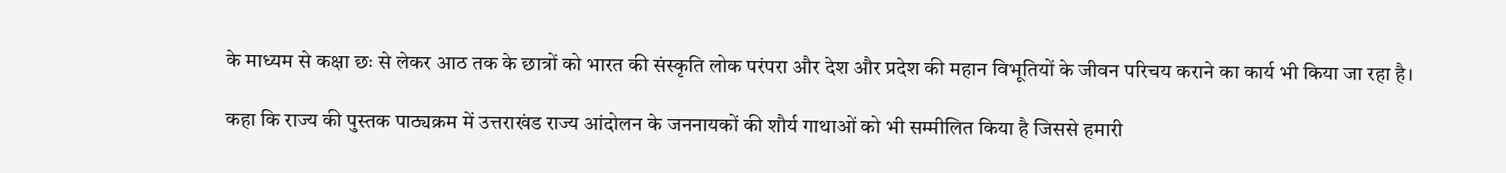के माध्यम से कक्षा छः से लेकर आठ तक के छात्रों को भारत की संस्कृति लोक परंपरा और देश और प्रदेश की महान विभूतियों के जीवन परिचय कराने का कार्य भी किया जा रहा है।

कहा कि राज्य की पुस्तक पाठ्यक्रम में उत्तराखंड राज्य आंदोलन के जननायकों की शौर्य गाथाओं को भी सम्मीलित किया है जिससे हमारी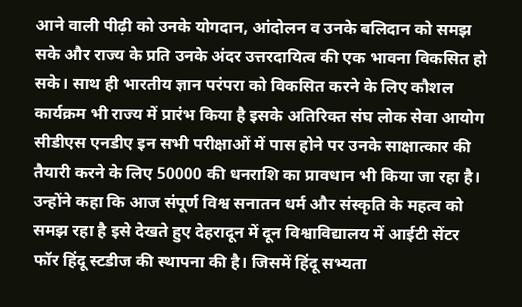आने वाली पीढ़ी को उनके योगदान, आंदोलन व उनके बलिदान को समझ सके और राज्य के प्रति उनके अंदर उत्तरदायित्व की एक भावना विकसित हो सके। साथ ही भारतीय ज्ञान परंपरा को विकसित करने के लिए कौशल कार्यक्रम भी राज्य में प्रारंभ किया है इसके अतिरिक्त संघ लोक सेवा आयोग सीडीएस एनडीए इन सभी परीक्षाओं में पास होने पर उनके साक्षात्कार की तैयारी करने के लिए 50000 की धनराशि का प्रावधान भी किया जा रहा है। उन्होंने कहा कि आज संपूर्ण विश्व सनातन धर्म और संस्कृति के महत्व को समझ रहा है इसे देखते हुए देहरादून में दून विश्वाविद्यालय में आईटी सेंटर फॉर हिंदू स्टडीज की स्थापना की है। जिसमें हिंदू सभ्यता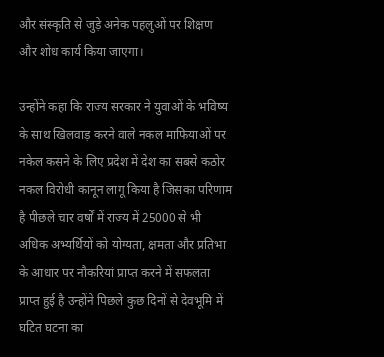और संस्कृति से जुड़े अनेक पहलुओं पर शिक्षण और शोध कार्य किया जाएगा।

उन्होंने कहा कि राज्य सरकार ने युवाओं के भविष्य के साथ खिलवाड़ करने वाले नकल माफियाओं पर नकेल कसने के लिए प्रदेश में देश का सबसे कठोर नकल विरोधी कानून लागू किया है जिसका परिणाम है पीछले चार वर्षों में राज्य में 25000 से भी अधिक अभ्यर्थियों को योग्यता, क्षमता और प्रतिभा के आधार पर नौकरियां प्राप्त करने में सफलता प्राप्त हुई है उन्होंने पिछले कुछ दिनों से देवभूमि में घटित घटना का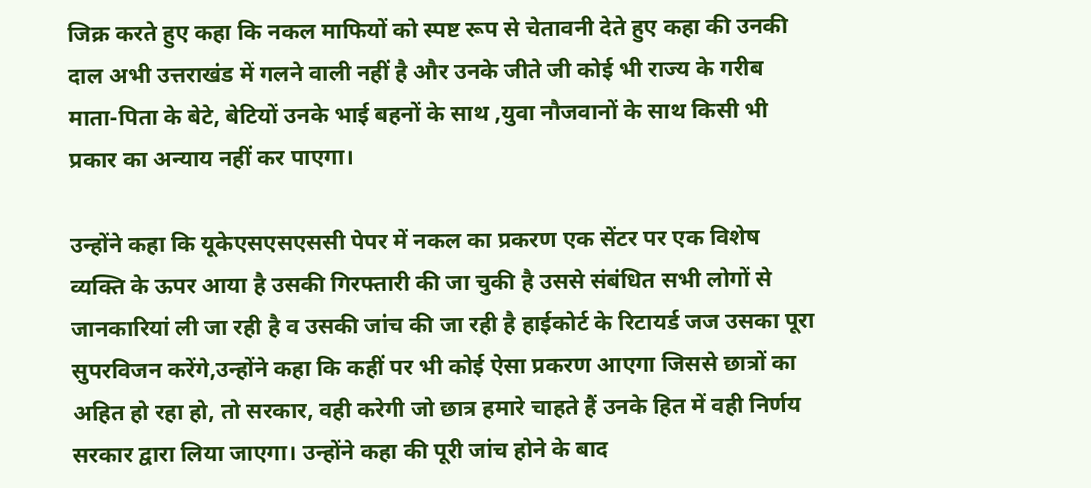जिक्र करते हुए कहा कि नकल माफियों को स्पष्ट रूप से चेतावनी देते हुए कहा की उनकी दाल अभी उत्तराखंड में गलने वाली नहीं है और उनके जीते जी कोई भी राज्य के गरीब माता-पिता के बेटे, बेटियों उनके भाई बहनों के साथ ,युवा नौजवानों के साथ किसी भी प्रकार का अन्याय नहीं कर पाएगा।

उन्होंने कहा कि यूकेएसएसएससी पेपर में नकल का प्रकरण एक सेंटर पर एक विशेष व्यक्ति के ऊपर आया है उसकी गिरफ्तारी की जा चुकी है उससे संबंधित सभी लोगों से जानकारियां ली जा रही है व उसकी जांच की जा रही है हाईकोर्ट के रिटायर्ड जज उसका पूरा सुपरविजन करेंगे,उन्होंने कहा कि कहीं पर भी कोई ऐसा प्रकरण आएगा जिससे छात्रों का अहित हो रहा हो, तो सरकार, वही करेगी जो छात्र हमारे चाहते हैं उनके हित में वही निर्णय सरकार द्वारा लिया जाएगा। उन्होंने कहा की पूरी जांच होने के बाद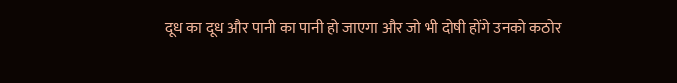दूध का दूध और पानी का पानी हो जाएगा और जो भी दोषी होंगे उनको कठोर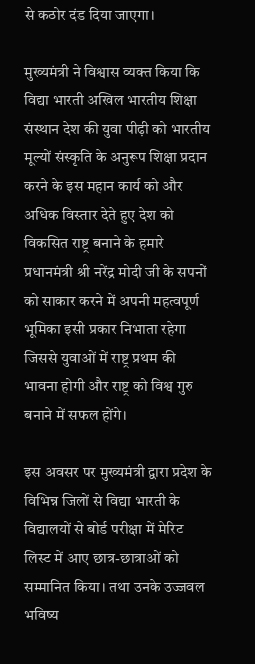से कठोर दंड दिया जाएगा।

मुख्यमंत्री ने विश्वास व्यक्त किया कि विद्या भारती अखिल भारतीय शिक्षा संस्थान देश की युवा पीढ़ी को भारतीय मूल्यों संस्कृति के अनुरूप शिक्षा प्रदान करने के इस महान कार्य को और अधिक विस्तार देते हुए देश को विकसित राष्ट्र बनाने के हमारे प्रधानमंत्री श्री नरेंद्र मोदी जी के सपनों को साकार करने में अपनी महत्वपूर्ण भूमिका इसी प्रकार निभाता रहेगा जिससे युवाओं में राष्ट्र प्रथम की भावना होगी और राष्ट्र को विश्व गुरु बनाने में सफल होंगे।

इस अवसर पर मुख्यमंत्री द्वारा प्रदेश के विभिन्न जिलों से विद्या भारती के विद्यालयों से बोर्ड परीक्षा में मेरिट लिस्ट में आए छात्र-छात्राओं को सम्मानित किया। तथा उनके उज्जवल भविष्य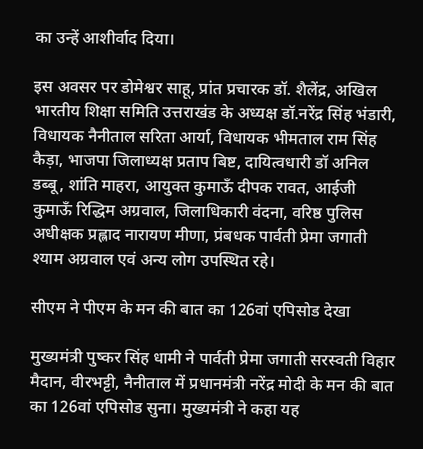का उन्हें आशीर्वाद दिया।

इस अवसर पर डोमेश्वर साहू, प्रांत प्रचारक डॉ. शैलेंद्र, अखिल भारतीय शिक्षा समिति उत्तराखंड के अध्यक्ष डॉ.नरेंद्र सिंह भंडारी, विधायक नैनीताल सरिता आर्या, विधायक भीमताल राम सिंह कैड़ा, भाजपा जिलाध्यक्ष प्रताप बिष्ट, दायित्वधारी डॉ अनिल डब्बू, शांति माहरा, आयुक्त कुमाऊँ दीपक रावत, आईजी कुमाऊँ रिद्धिम अग्रवाल, जिलाधिकारी वंदना, वरिष्ठ पुलिस अधीक्षक प्रह्लाद नारायण मीणा, प्रंबधक पार्वती प्रेमा जगाती श्याम अग्रवाल एवं अन्य लोग उपस्थित रहे।

सीएम ने पीएम के मन की बात का 126वां एपिसोड देखा

मुख्यमंत्री पुष्कर सिंह धामी ने पार्वती प्रेमा जगाती सरस्वती विहार मैदान, वीरभट्टी, नैनीताल में प्रधानमंत्री नरेंद्र मोदी के मन की बात का 126वां एपिसोड सुना। मुख्यमंत्री ने कहा यह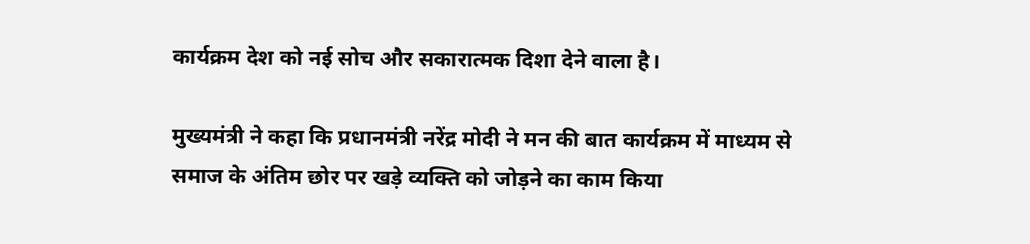कार्यक्रम देश को नई सोच और सकारात्मक दिशा देने वाला है।

मुख्यमंत्री ने कहा कि प्रधानमंत्री नरेंद्र मोदी ने मन की बात कार्यक्रम में माध्यम से समाज के अंतिम छोर पर खड़े व्यक्ति को जोड़ने का काम किया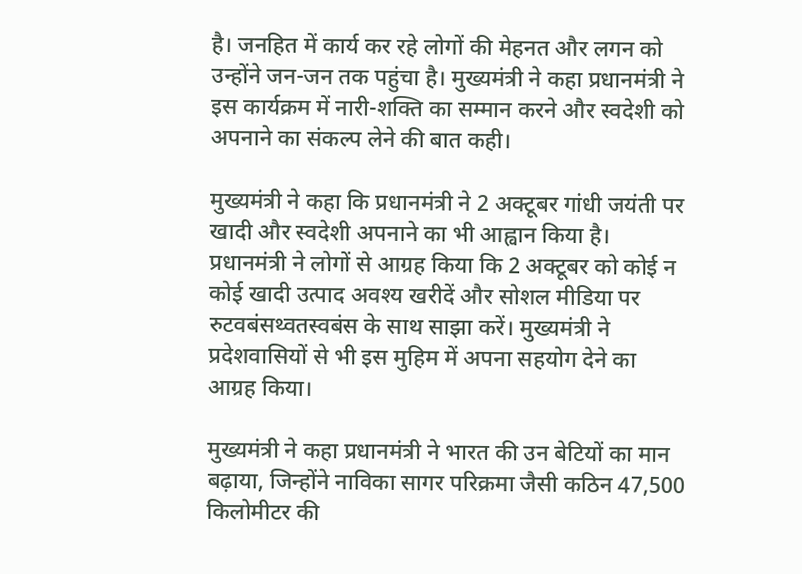है। जनहित में कार्य कर रहे लोगों की मेहनत और लगन को उन्होंने जन-जन तक पहुंचा है। मुख्यमंत्री ने कहा प्रधानमंत्री ने इस कार्यक्रम में नारी-शक्ति का सम्मान करने और स्वदेशी को अपनाने का संकल्प लेने की बात कही।

मुख्यमंत्री ने कहा कि प्रधानमंत्री ने 2 अक्टूबर गांधी जयंती पर खादी और स्वदेशी अपनाने का भी आह्वान किया है। प्रधानमंत्री ने लोगों से आग्रह किया कि 2 अक्टूबर को कोई न कोई खादी उत्पाद अवश्य खरीदें और सोशल मीडिया पर रुटवबंसथ्वतस्वबंस के साथ साझा करें। मुख्यमंत्री ने प्रदेशवासियों से भी इस मुहिम में अपना सहयोग देने का आग्रह किया।

मुख्यमंत्री ने कहा प्रधानमंत्री ने भारत की उन बेटियों का मान बढ़ाया, जिन्होंने नाविका सागर परिक्रमा जैसी कठिन 47,500 किलोमीटर की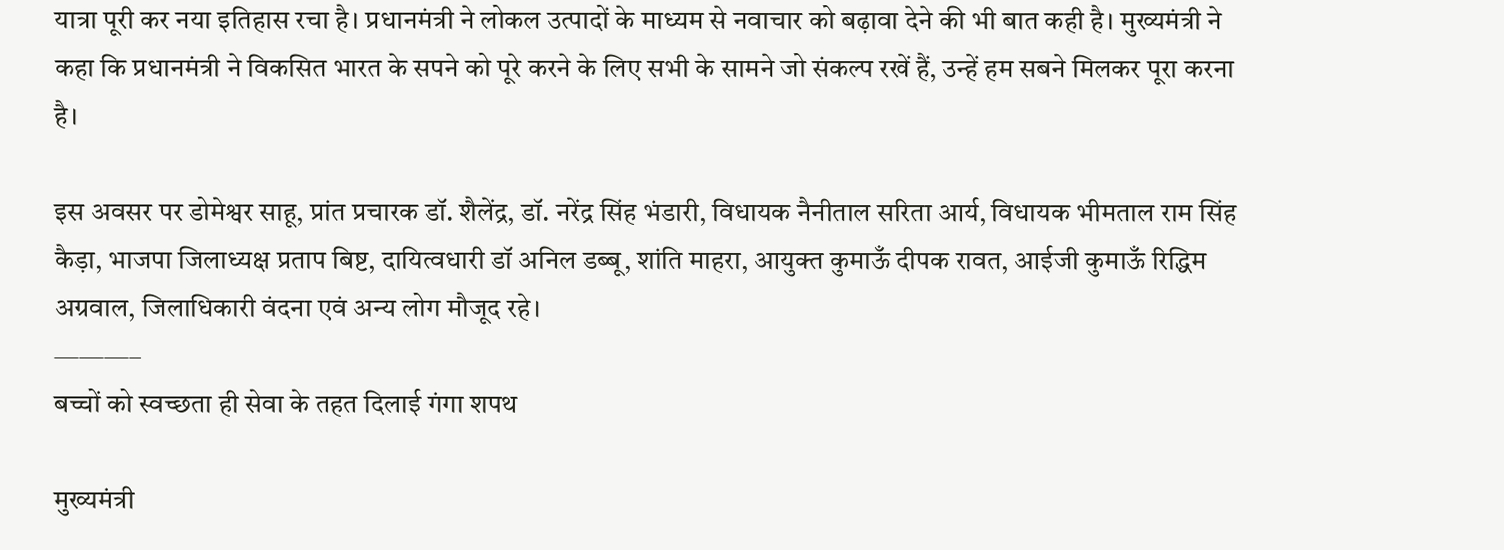यात्रा पूरी कर नया इतिहास रचा है। प्रधानमंत्री ने लोकल उत्पादों के माध्यम से नवाचार को बढ़ावा देने की भी बात कही है। मुख्यमंत्री ने कहा कि प्रधानमंत्री ने विकसित भारत के सपने को पूरे करने के लिए सभी के सामने जो संकल्प रखें हैं, उन्हें हम सबने मिलकर पूरा करना है।

इस अवसर पर डोमेश्वर साहू, प्रांत प्रचारक डॉ. शैलेंद्र, डॉ. नरेंद्र सिंह भंडारी, विधायक नैनीताल सरिता आर्य, विधायक भीमताल राम सिंह कैड़ा, भाजपा जिलाध्यक्ष प्रताप बिष्ट, दायित्वधारी डॉ अनिल डब्बू, शांति माहरा, आयुक्त कुमाऊँ दीपक रावत, आईजी कुमाऊँ रिद्धिम अग्रवाल, जिलाधिकारी वंदना एवं अन्य लोग मौजूद रहे।
———–
बच्चों को स्वच्छता ही सेवा के तहत दिलाई गंगा शपथ

मुख्यमंत्री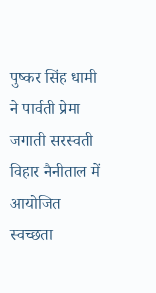पुष्कर सिंह धामी ने पार्वती प्रेमा जगाती सरस्वती विहार नैनीताल में आयोजित स्वच्छता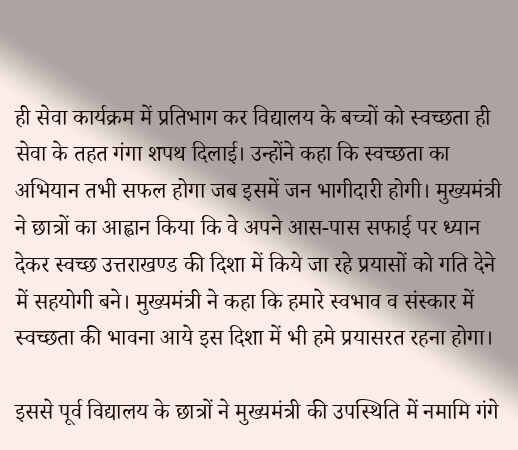ही सेवा कार्यक्रम में प्रतिभाग कर विद्यालय के बच्चों को स्वच्छता ही सेवा के तहत गंगा शपथ दिलाई। उन्होंने कहा कि स्वच्छता का अभियान तभी सफल होगा जब इसमें जन भागीदारी होगी। मुख्यमंत्री ने छात्रों का आह्वान किया कि वे अपने आस-पास सफाई पर ध्यान देकर स्वच्छ उत्तराखण्ड की दिशा में किये जा रहे प्रयासों को गति देने में सहयोगी बने। मुख्यमंत्री ने कहा कि हमारे स्वभाव व संस्कार में स्वच्छता की भावना आये इस दिशा में भी हमे प्रयासरत रहना होगा।

इससे पूर्व विद्यालय के छात्रों ने मुख्यमंत्री की उपस्थिति में नमामि गंगे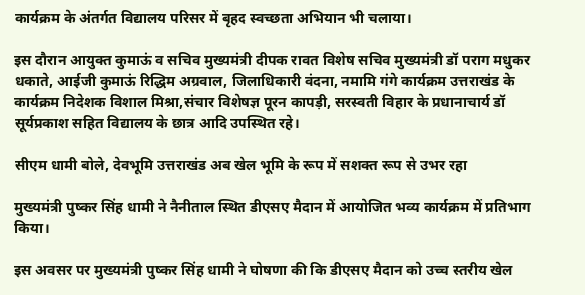कार्यक्रम के अंतर्गत विद्यालय परिसर में बृहद स्वच्छता अभियान भी चलाया।

इस दौरान आयुक्त कुमाऊं व सचिव मुख्यमंत्री दीपक रावत विशेष सचिव मुख्यमंत्री डॉ पराग मधुकर धकाते, आईजी कुमाऊं रिद्धिम अग्रवाल, जिलाधिकारी वंदना, नमामि गंगे कार्यक्रम उत्तराखंड के कार्यक्रम निदेशक विशाल मिश्रा,संचार विशेषज्ञ पूरन कापड़ी, सरस्वती विहार के प्रधानाचार्य डॉ सूर्यप्रकाश सहित विद्यालय के छात्र आदि उपस्थित रहे।

सीएम धामी बोले, देवभूमि उत्तराखंड अब खेल भूमि के रूप में सशक्त रूप से उभर रहा

मुख्यमंत्री पुष्कर सिंह धामी ने नैनीताल स्थित डीएसए मैदान में आयोजित भव्य कार्यक्रम में प्रतिभाग किया।

इस अवसर पर मुख्यमंत्री पुष्कर सिंह धामी ने घोषणा की कि डीएसए मैदान को उच्च स्तरीय खेल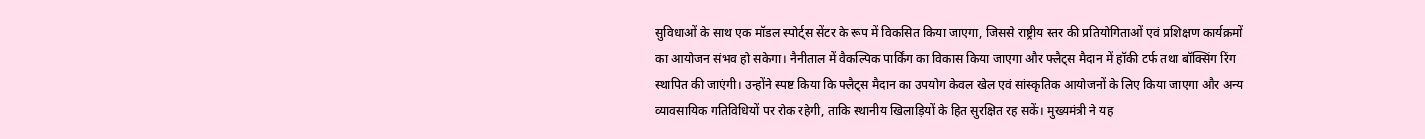सुविधाओं के साथ एक मॉडल स्पोर्ट्स सेंटर के रूप में विकसित किया जाएगा, जिससे राष्ट्रीय स्तर की प्रतियोगिताओं एवं प्रशिक्षण कार्यक्रमों का आयोजन संभव हो सकेगा। नैनीताल में वैकल्पिक पार्किंग का विकास किया जाएगा और फ्लैट्स मैदान में हॉकी टर्फ तथा बॉक्सिंग रिंग स्थापित की जाएंगी। उन्होंने स्पष्ट किया कि फ्लैट्स मैदान का उपयोग केवल खेल एवं सांस्कृतिक आयोजनों के लिए किया जाएगा और अन्य व्यावसायिक गतिविधियों पर रोक रहेगी, ताकि स्थानीय खिलाड़ियों के हित सुरक्षित रह सकें। मुख्यमंत्री ने यह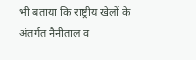भी बताया कि राष्ट्रीय खेलों के अंतर्गत नैनीताल व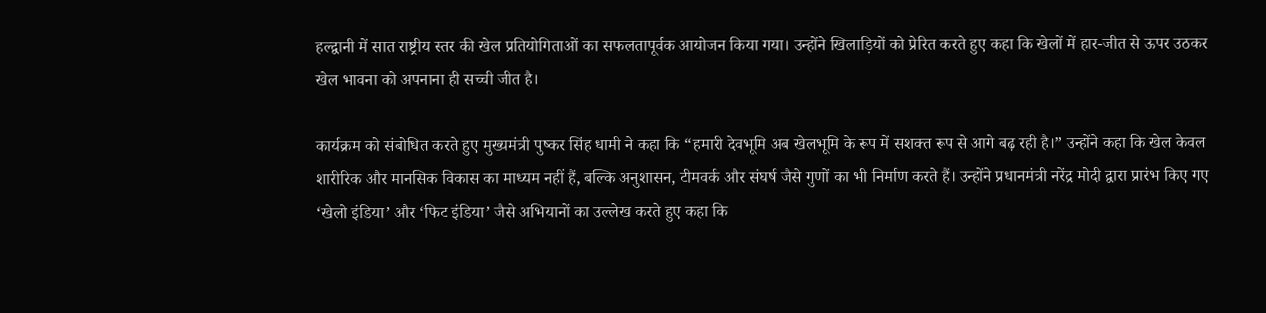हल्द्वानी में सात राष्ट्रीय स्तर की खेल प्रतियोगिताओं का सफलतापूर्वक आयोजन किया गया। उन्होंने खिलाड़ियों को प्रेरित करते हुए कहा कि खेलों में हार-जीत से ऊपर उठकर खेल भावना को अपनाना ही सच्ची जीत है।

कार्यक्रम को संबोधित करते हुए मुख्यमंत्री पुष्कर सिंह धामी ने कहा कि “हमारी देवभूमि अब खेलभूमि के रूप में सशक्त रूप से आगे बढ़ रही है।” उन्होंने कहा कि खेल केवल शारीरिक और मानसिक विकास का माध्यम नहीं हैं, बल्कि अनुशासन, टीमवर्क और संघर्ष जैसे गुणों का भी निर्माण करते हैं। उन्होंने प्रधानमंत्री नरेंद्र मोदी द्वारा प्रारंभ किए गए ‘खेलो इंडिया’ और ‘फिट इंडिया’ जैसे अभियानों का उल्लेख करते हुए कहा कि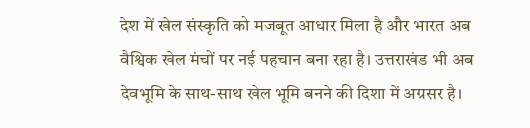देश में खेल संस्कृति को मजबूत आधार मिला है और भारत अब वैश्विक खेल मंचों पर नई पहचान बना रहा है। उत्तराखंड भी अब देवभूमि के साथ-साथ खेल भूमि बनने की दिशा में अग्रसर है।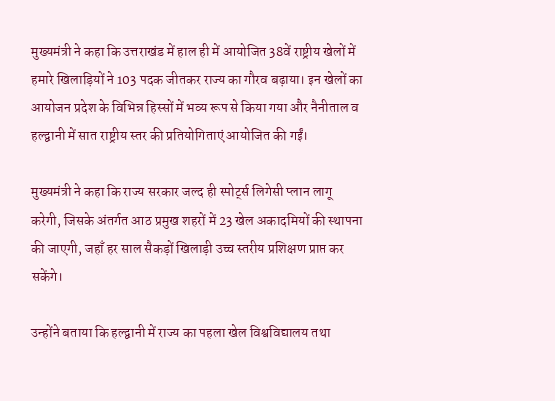मुख्यमंत्री ने कहा कि उत्तराखंड में हाल ही में आयोजित 38वें राष्ट्रीय खेलों में हमारे खिलाड़ियों ने 103 पदक जीतकर राज्य का गौरव बढ़ाया। इन खेलों का आयोजन प्रदेश के विभिन्न हिस्सों में भव्य रूप से किया गया और नैनीताल व हल्द्वानी में सात राष्ट्रीय स्तर की प्रतियोगिताएं आयोजित की गईं।

मुख्यमंत्री ने कहा कि राज्य सरकार जल्द ही स्पोर्ट्स लिगेसी प्लान लागू करेगी, जिसके अंतर्गत आठ प्रमुख शहरों में 23 खेल अकादमियों की स्थापना की जाएगी, जहाँ हर साल सैकड़ों खिलाड़ी उच्च स्तरीय प्रशिक्षण प्राप्त कर सकेंगे।

उन्होंने बताया कि हल्द्वानी में राज्य का पहला खेल विश्वविद्यालय तथा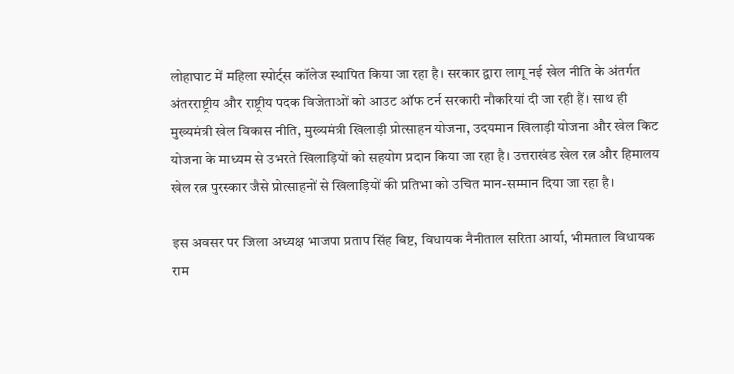लोहाघाट में महिला स्पोर्ट्स कॉलेज स्थापित किया जा रहा है। सरकार द्वारा लागू नई खेल नीति के अंतर्गत अंतरराष्ट्रीय और राष्ट्रीय पदक विजेताओं को आउट ऑफ टर्न सरकारी नौकरियां दी जा रही हैं। साथ ही मुख्यमंत्री खेल विकास नीति, मुख्यमंत्री खिलाड़ी प्रोत्साहन योजना, उदयमान खिलाड़ी योजना और खेल किट योजना के माध्यम से उभरते खिलाड़ियों को सहयोग प्रदान किया जा रहा है। उत्तराखंड खेल रत्न और हिमालय खेल रत्न पुरस्कार जैसे प्रोत्साहनों से खिलाड़ियों की प्रतिभा को उचित मान-सम्मान दिया जा रहा है।

इस अवसर पर जिला अध्यक्ष भाजपा प्रताप सिंह बिष्ट, विधायक नैनीताल सरिता आर्या, भीमताल विधायक राम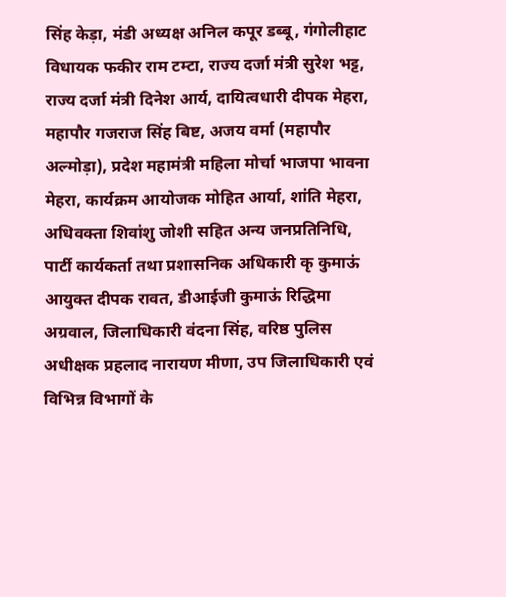सिंह केड़ा, मंडी अध्यक्ष अनिल कपूर डब्बू, गंगोलीहाट विधायक फकीर राम टम्टा, राज्य दर्जा मंत्री सुरेश भट्ट, राज्य दर्जा मंत्री दिनेश आर्य, दायित्वधारी दीपक मेहरा, महापौर गजराज सिंह बिष्ट, अजय वर्मा (महापौर अल्मोड़ा), प्रदेश महामंत्री महिला मोर्चा भाजपा भावना मेहरा, कार्यक्रम आयोजक मोहित आर्या, शांति मेहरा, अधिवक्ता शिवांशु जोशी सहित अन्य जनप्रतिनिधि, पार्टी कार्यकर्ता तथा प्रशासनिक अधिकारी कृ कुमाऊं आयुक्त दीपक रावत, डीआईजी कुमाऊं रिद्धिमा अग्रवाल, जिलाधिकारी वंदना सिंह, वरिष्ठ पुलिस अधीक्षक प्रहलाद नारायण मीणा, उप जिलाधिकारी एवं विभिन्न विभागों के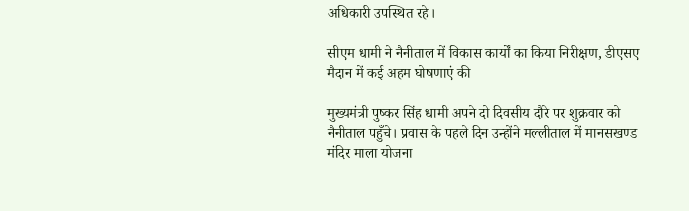अधिकारी उपस्थित रहे।

सीएम धामी ने नैनीताल में विकास कार्यों का किया निरीक्षण, डीएसए मैदान में कई अहम घोषणाएं की

मुख्यमंत्री पुष्कर सिंह धामी अपने दो दिवसीय दौरे पर शुक्रवार को नैनीताल पहुँचे। प्रवास के पहले दिन उन्होंने मल्लीताल में मानसखण्ड मंदिर माला योजना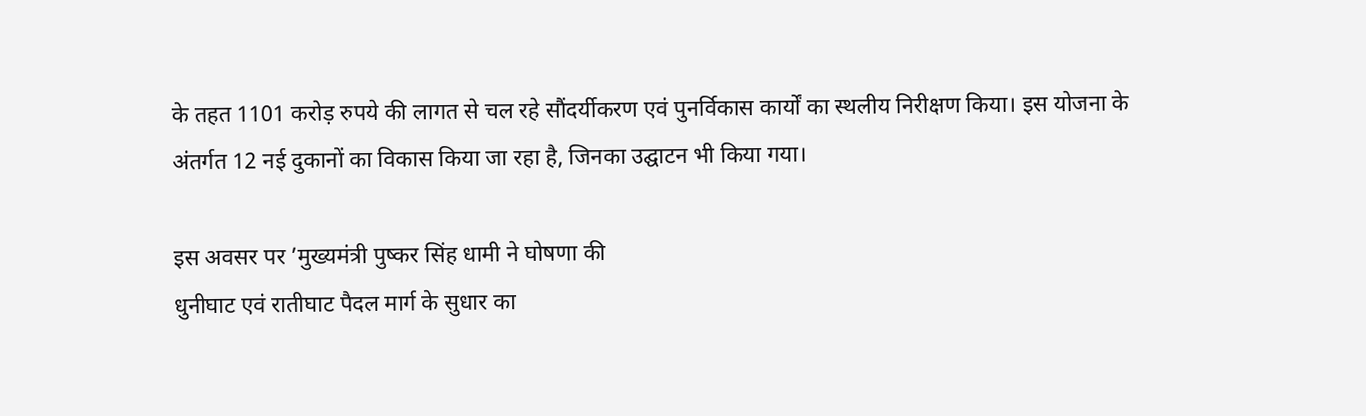के तहत 1101 करोड़ रुपये की लागत से चल रहे सौंदर्यीकरण एवं पुनर्विकास कार्यों का स्थलीय निरीक्षण किया। इस योजना के अंतर्गत 12 नई दुकानों का विकास किया जा रहा है, जिनका उद्घाटन भी किया गया।

इस अवसर पर ’मुख्यमंत्री पुष्कर सिंह धामी ने घोषणा की
धुनीघाट एवं रातीघाट पैदल मार्ग के सुधार का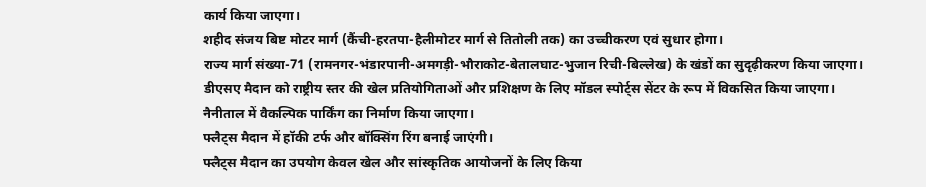कार्य किया जाएगा।
शहीद संजय बिष्ट मोटर मार्ग (कैंची-हरतपा-हैलीमोटर मार्ग से तितोली तक) का उच्चीकरण एवं सुधार होगा।
राज्य मार्ग संख्या-71 (रामनगर-भंडारपानी-अमगड़ी-भौराकोट-बेतालघाट-भुजान रिची-बिल्लेख) के खंडों का सुदृढ़ीकरण किया जाएगा।
डीएसए मैदान को राष्ट्रीय स्तर की खेल प्रतियोगिताओं और प्रशिक्षण के लिए मॉडल स्पोर्ट्स सेंटर के रूप में विकसित किया जाएगा।
नैनीताल में वैकल्पिक पार्किंग का निर्माण किया जाएगा।
फ्लैट्स मैदान में हॉकी टर्फ और बॉक्सिंग रिंग बनाई जाएंगी।
फ्लैट्स मैदान का उपयोग केवल खेल और सांस्कृतिक आयोजनों के लिए किया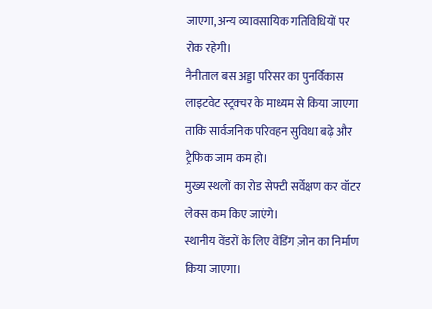जाएगा, अन्य व्यावसायिक गतिविधियों पर रोक रहेगी।
नैनीताल बस अड्डा परिसर का पुनर्विकास लाइटवेट स्ट्रक्चर के माध्यम से किया जाएगा ताकि सार्वजनिक परिवहन सुविधा बढ़े और ट्रैफिक जाम कम हो।
मुख्य स्थलों का रोड सेफ्टी सर्वेक्षण कर वॉटर लेक्स कम किए जाएंगे।
स्थानीय वेंडरों के लिए वेंडिंग ज़ोन का निर्माण किया जाएगा।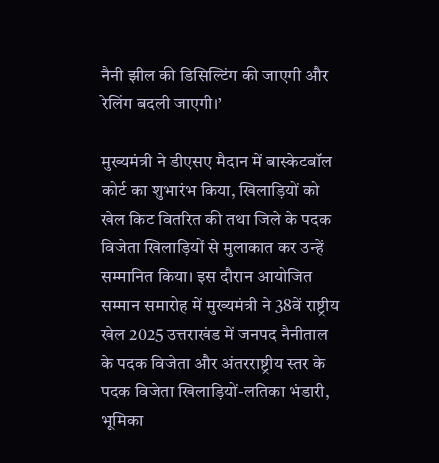नैनी झील की डिसिल्टिंग की जाएगी और रेलिंग बदली जाएगी।’

मुख्यमंत्री ने डीएसए मैदान में बास्केटबॉल कोर्ट का शुभारंभ किया, खिलाड़ियों को खेल किट वितरित की तथा जिले के पदक विजेता खिलाड़ियों से मुलाकात कर उन्हें सम्मानित किया। इस दौरान आयोजित सम्मान समारोह में मुख्यमंत्री ने 38वें राष्ट्रीय खेल 2025 उत्तराखंड में जनपद नैनीताल के पदक विजेता और अंतरराष्ट्रीय स्तर के पदक विजेता खिलाड़ियों-लतिका भंडारी, भूमिका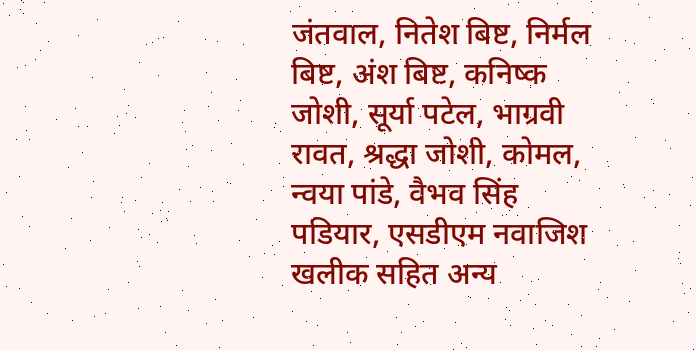जंतवाल, नितेश बिष्ट, निर्मल बिष्ट, अंश बिष्ट, कनिष्क जोशी, सूर्या पटेल, भाग्रवी रावत, श्रद्धा जोशी, कोमल, न्वया पांडे, वैभव सिंह पडियार, एसडीएम नवाजिश खलीक सहित अन्य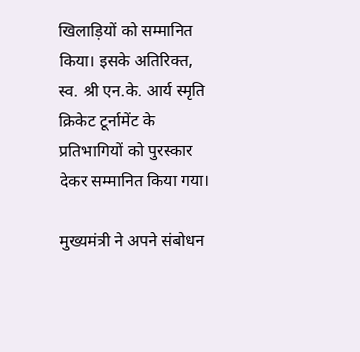खिलाड़ियों को सम्मानित किया। इसके अतिरिक्त, स्व. श्री एन.के. आर्य स्मृति क्रिकेट टूर्नामेंट के प्रतिभागियों को पुरस्कार देकर सम्मानित किया गया।

मुख्यमंत्री ने अपने संबोधन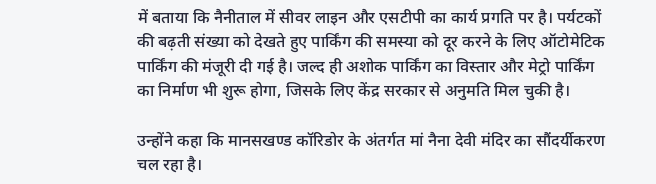में बताया कि नैनीताल में सीवर लाइन और एसटीपी का कार्य प्रगति पर है। पर्यटकों की बढ़ती संख्या को देखते हुए पार्किंग की समस्या को दूर करने के लिए ऑटोमेटिक पार्किंग की मंजूरी दी गई है। जल्द ही अशोक पार्किंग का विस्तार और मेट्रो पार्किंग का निर्माण भी शुरू होगा, जिसके लिए केंद्र सरकार से अनुमति मिल चुकी है।

उन्होंने कहा कि मानसखण्ड कॉरिडोर के अंतर्गत मां नैना देवी मंदिर का सौंदर्यीकरण चल रहा है।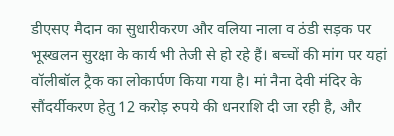डीएसए मैदान का सुधारीकरण और वलिया नाला व ठंडी सड़क पर भूस्खलन सुरक्षा के कार्य भी तेजी से हो रहे हैं। बच्चों की मांग पर यहां वॉलीबॉल ट्रैक का लोकार्पण किया गया है। मां नैना देवी मंदिर के सौंदर्यीकरण हेतु 12 करोड़ रुपये की धनराशि दी जा रही है, और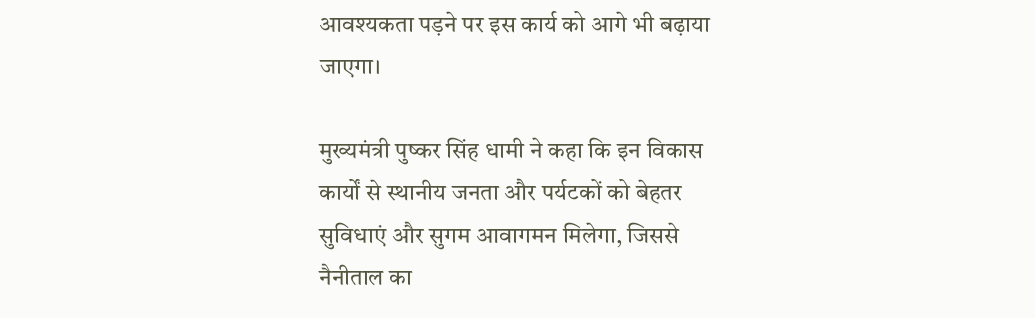आवश्यकता पड़ने पर इस कार्य को आगे भी बढ़ाया जाएगा।

मुख्यमंत्री पुष्कर सिंह धामी ने कहा कि इन विकास कार्यों से स्थानीय जनता और पर्यटकों को बेहतर सुविधाएं और सुगम आवागमन मिलेगा, जिससे नैनीताल का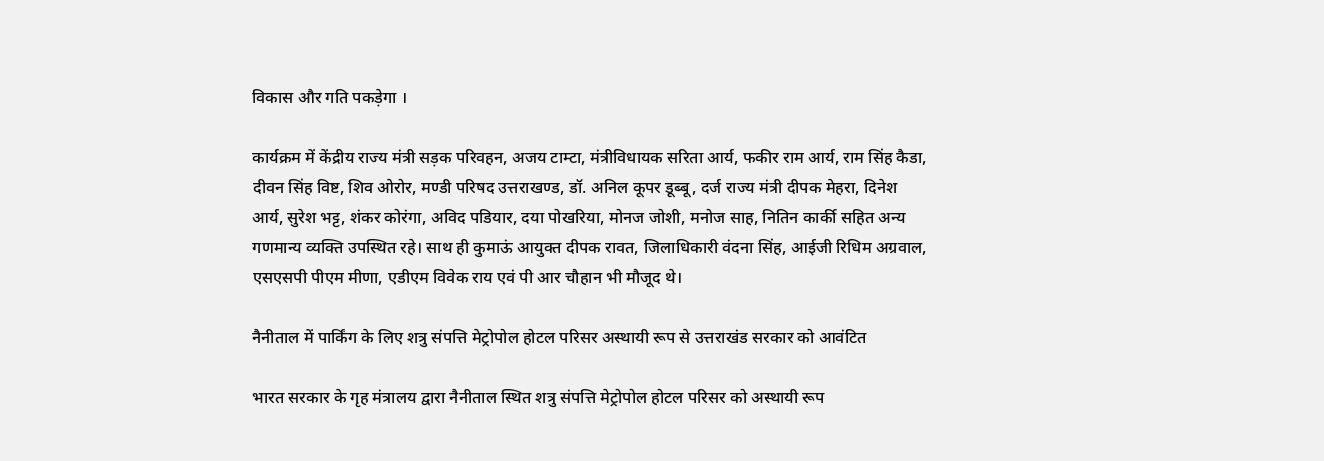विकास और गति पकड़ेगा ।

कार्यक्रम में केंद्रीय राज्य मंत्री सड़क परिवहन, अजय टाम्टा, मंत्रीविधायक सरिता आर्य, फकीर राम आर्य, राम सिंह कैडा, दीवन सिंह विष्ट, शिव ओरोर, मण्डी परिषद उत्तराखण्ड, डॉ. अनिल कूपर डूब्बू, दर्ज राज्य मंत्री दीपक मेहरा, दिनेश आर्य, सुरेश भट्ट, शंकर कोरंगा, अविद पडियार, दया पोखरिया, मोनज जोशी, मनोज साह, नितिन कार्की सहित अन्य गणमान्य व्यक्ति उपस्थित रहे। साथ ही कुमाऊं आयुक्त दीपक रावत, जिलाधिकारी वंदना सिंह, आईजी रिधिम अग्रवाल, एसएसपी पीएम मीणा, एडीएम विवेक राय एवं पी आर चौहान भी मौजूद थे।

नैनीताल में पार्किंग के लिए शत्रु संपत्ति मेट्रोपोल होटल परिसर अस्थायी रूप से उत्तराखंड सरकार को आवंटित

भारत सरकार के गृह मंत्रालय द्वारा नैनीताल स्थित शत्रु संपत्ति मेट्रोपोल होटल परिसर को अस्थायी रूप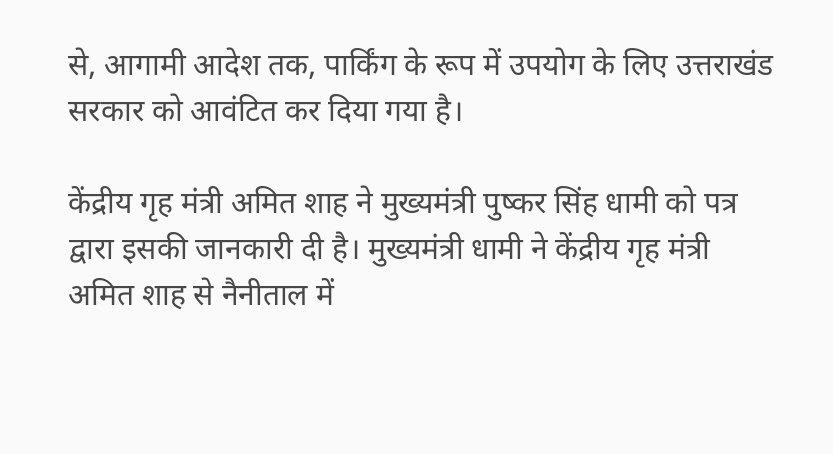से, आगामी आदेश तक, पार्किंग के रूप में उपयोग के लिए उत्तराखंड सरकार को आवंटित कर दिया गया है।

केंद्रीय गृह मंत्री अमित शाह ने मुख्यमंत्री पुष्कर सिंह धामी को पत्र द्वारा इसकी जानकारी दी है। मुख्यमंत्री धामी ने केंद्रीय गृह मंत्री अमित शाह से नैनीताल में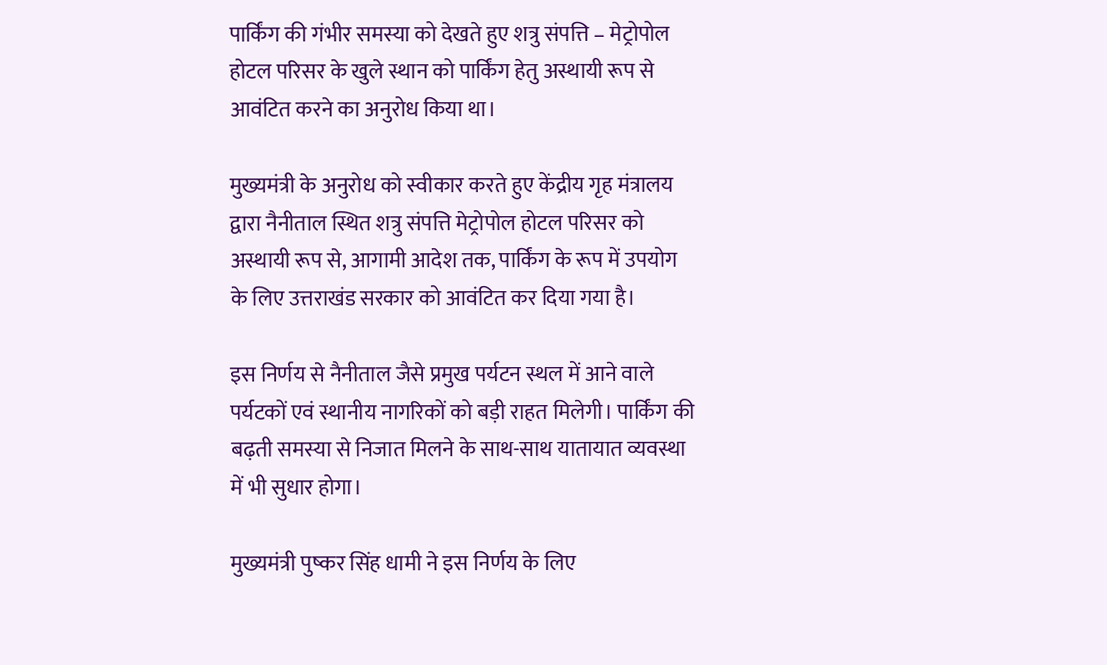पार्किंग की गंभीर समस्या को देखते हुए शत्रु संपत्ति – मेट्रोपोल होटल परिसर के खुले स्थान को पार्किंग हेतु अस्थायी रूप से आवंटित करने का अनुरोध किया था।

मुख्यमंत्री के अनुरोध को स्वीकार करते हुए केंद्रीय गृह मंत्रालय द्वारा नैनीताल स्थित शत्रु संपत्ति मेट्रोपोल होटल परिसर को अस्थायी रूप से, आगामी आदेश तक, पार्किंग के रूप में उपयोग के लिए उत्तराखंड सरकार को आवंटित कर दिया गया है।

इस निर्णय से नैनीताल जैसे प्रमुख पर्यटन स्थल में आने वाले पर्यटकों एवं स्थानीय नागरिकों को बड़ी राहत मिलेगी। पार्किंग की बढ़ती समस्या से निजात मिलने के साथ-साथ यातायात व्यवस्था में भी सुधार होगा।

मुख्यमंत्री पुष्कर सिंह धामी ने इस निर्णय के लिए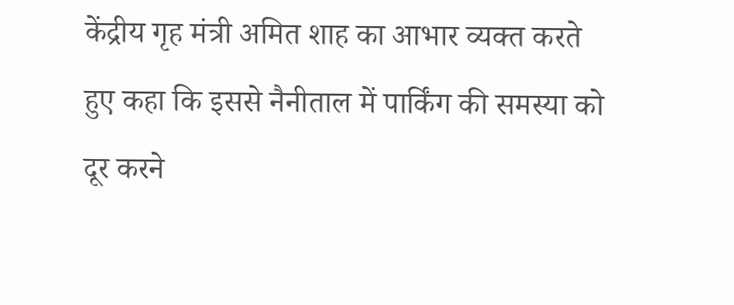केंद्रीय गृह मंत्री अमित शाह का आभार व्यक्त करते हुए कहा कि इससे नैनीताल में पार्किंग की समस्या को दूर करने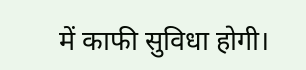में काफी सुविधा होगी।